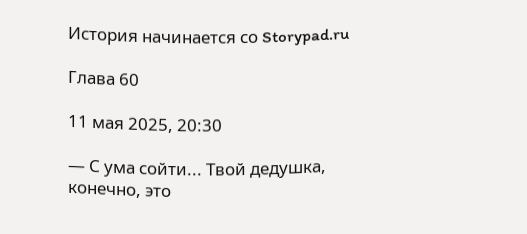История начинается со Storypad.ru

Глава 60

11 мая 2025, 20:30

— С ума сойти... Твой дедушка, конечно, это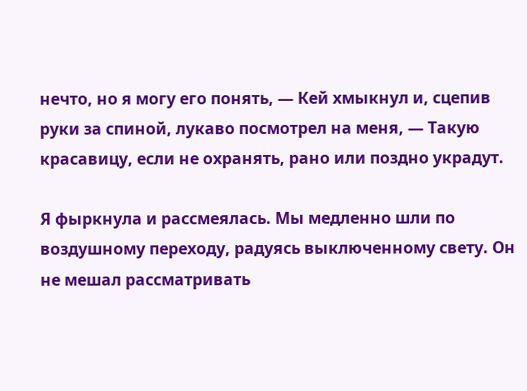нечто, но я могу его понять, — Кей хмыкнул и, сцепив руки за спиной, лукаво посмотрел на меня, — Такую красавицу, если не охранять, рано или поздно украдут.

Я фыркнула и рассмеялась. Мы медленно шли по воздушному переходу, радуясь выключенному свету. Он не мешал рассматривать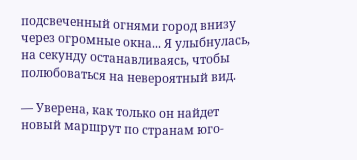подсвеченный огнями город внизу через огромные окна... Я улыбнулась, на секунду останавливаясь, чтобы полюбоваться на невероятный вид.

— Уверена, как только он найдет новый маршрут по странам юго-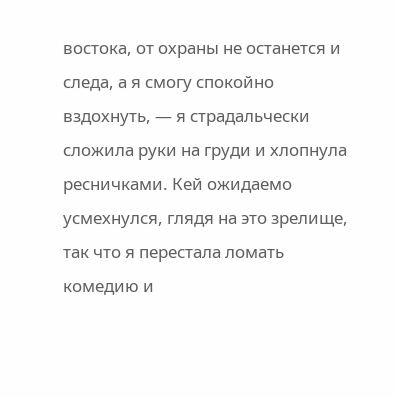востока, от охраны не останется и следа, а я смогу спокойно вздохнуть, — я страдальчески сложила руки на груди и хлопнула ресничками. Кей ожидаемо усмехнулся, глядя на это зрелище, так что я перестала ломать комедию и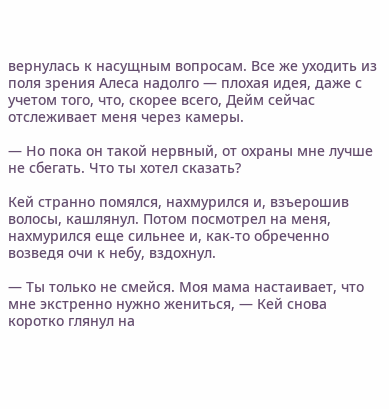вернулась к насущным вопросам. Все же уходить из поля зрения Алеса надолго — плохая идея, даже с учетом того, что, скорее всего, Дейм сейчас отслеживает меня через камеры.

— Но пока он такой нервный, от охраны мне лучше не сбегать. Что ты хотел сказать?

Кей странно помялся, нахмурился и, взъерошив волосы, кашлянул. Потом посмотрел на меня, нахмурился еще сильнее и, как-то обреченно возведя очи к небу, вздохнул.

— Ты только не смейся. Моя мама настаивает, что мне экстренно нужно жениться, — Кей снова коротко глянул на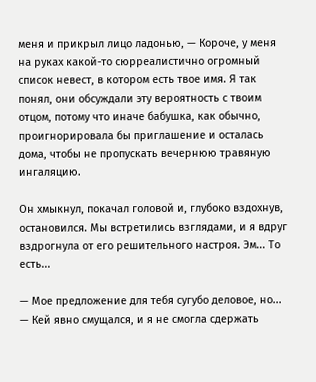меня и прикрыл лицо ладонью, — Короче, у меня на руках какой-то сюрреалистично огромный список невест, в котором есть твое имя. Я так понял, они обсуждали эту вероятность с твоим отцом, потому что иначе бабушка, как обычно, проигнорировала бы приглашение и осталась дома, чтобы не пропускать вечернюю травяную ингаляцию.

Он хмыкнул, покачал головой и, глубоко вздохнув, остановился. Мы встретились взглядами, и я вдруг вздрогнула от его решительного настроя. Эм... То есть...

— Мое предложение для тебя сугубо деловое, но... — Кей явно смущался, и я не смогла сдержать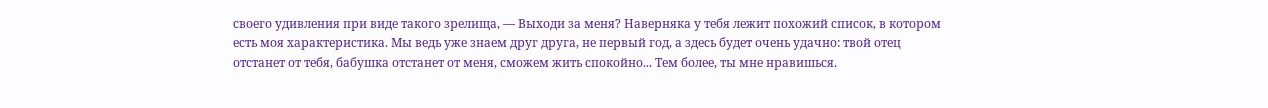своего удивления при виде такого зрелища, — Выходи за меня? Наверняка у тебя лежит похожий список, в котором есть моя характеристика. Мы ведь уже знаем друг друга, не первый год, а здесь будет очень удачно: твой отец отстанет от тебя, бабушка отстанет от меня, сможем жить спокойно... Тем более, ты мне нравишься.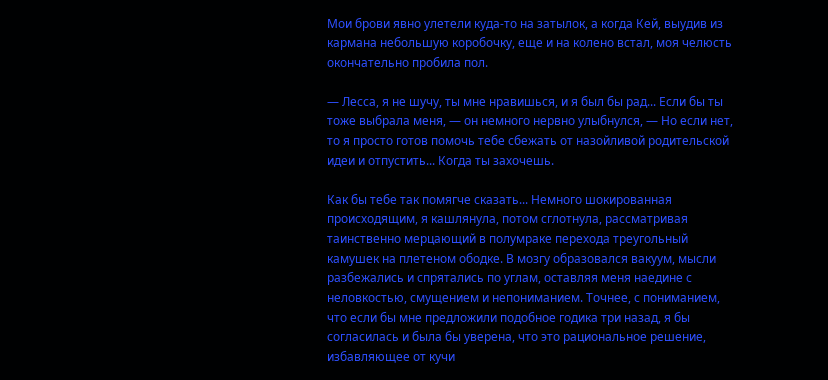Мои брови явно улетели куда-то на затылок, а когда Кей, выудив из кармана небольшую коробочку, еще и на колено встал, моя челюсть окончательно пробила пол.

— Лесса, я не шучу, ты мне нравишься, и я был бы рад... Если бы ты тоже выбрала меня, — он немного нервно улыбнулся, — Но если нет, то я просто готов помочь тебе сбежать от назойливой родительской идеи и отпустить... Когда ты захочешь.

Как бы тебе так помягче сказать... Немного шокированная происходящим, я кашлянула, потом сглотнула, рассматривая таинственно мерцающий в полумраке перехода треугольный камушек на плетеном ободке. В мозгу образовался вакуум, мысли разбежались и спрятались по углам, оставляя меня наедине с неловкостью, смущением и непониманием. Точнее, с пониманием, что если бы мне предложили подобное годика три назад, я бы согласилась и была бы уверена, что это рациональное решение, избавляющее от кучи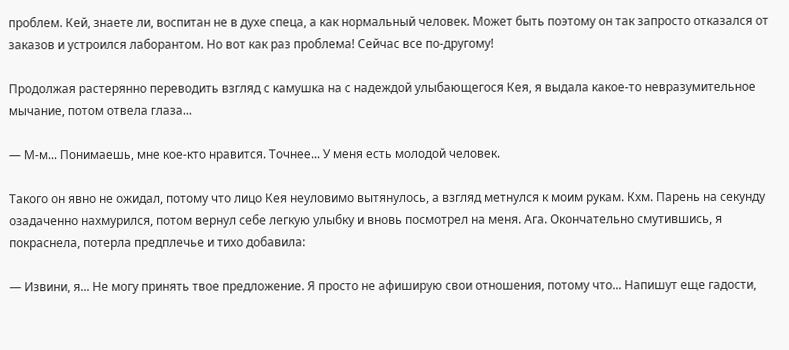проблем. Кей, знаете ли, воспитан не в духе спеца, а как нормальный человек. Может быть поэтому он так запросто отказался от заказов и устроился лаборантом. Но вот как раз проблема! Сейчас все по-другому!

Продолжая растерянно переводить взгляд с камушка на с надеждой улыбающегося Кея, я выдала какое-то невразумительное мычание, потом отвела глаза...

— М-м... Понимаешь, мне кое-кто нравится. Точнее... У меня есть молодой человек.

Такого он явно не ожидал, потому что лицо Кея неуловимо вытянулось, а взгляд метнулся к моим рукам. Кхм. Парень на секунду озадаченно нахмурился, потом вернул себе легкую улыбку и вновь посмотрел на меня. Ага. Окончательно смутившись, я покраснела, потерла предплечье и тихо добавила:

— Извини, я... Не могу принять твое предложение. Я просто не афиширую свои отношения, потому что... Напишут еще гадости,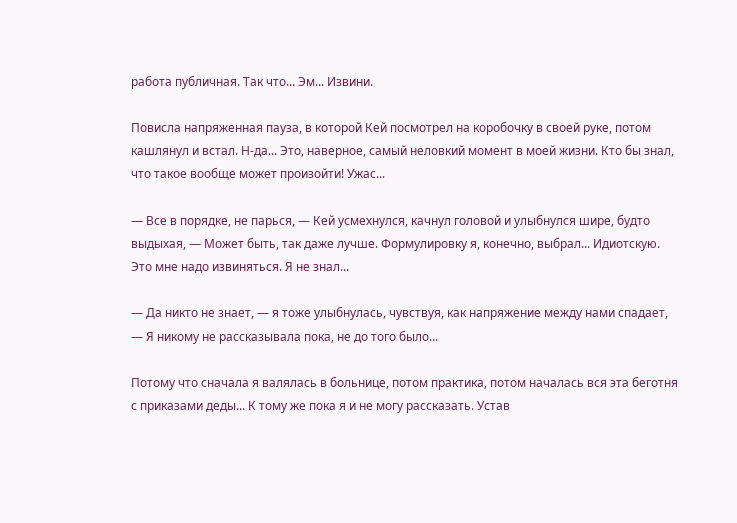работа публичная. Так что... Эм... Извини.

Повисла напряженная пауза, в которой Кей посмотрел на коробочку в своей руке, потом кашлянул и встал. Н-да... Это, наверное, самый неловкий момент в моей жизни. Кто бы знал, что такое вообще может произойти! Ужас...

— Все в порядке, не парься, — Кей усмехнулся, качнул головой и улыбнулся шире, будто выдыхая, — Может быть, так даже лучше. Формулировку я, конечно, выбрал... Идиотскую. Это мне надо извиняться. Я не знал...

— Да никто не знает, — я тоже улыбнулась, чувствуя, как напряжение между нами спадает, — Я никому не рассказывала пока, не до того было...

Потому что сначала я валялась в больнице, потом практика, потом началась вся эта беготня с приказами деды... К тому же пока я и не могу рассказать. Устав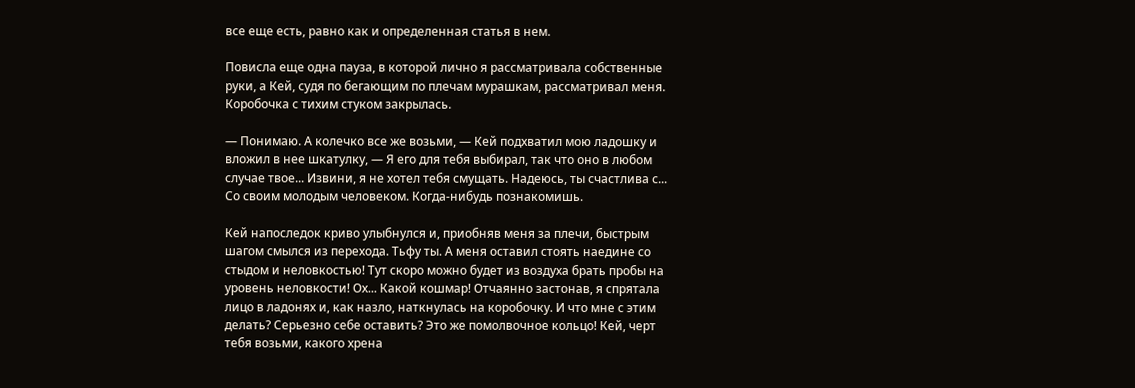все еще есть, равно как и определенная статья в нем.

Повисла еще одна пауза, в которой лично я рассматривала собственные руки, а Кей, судя по бегающим по плечам мурашкам, рассматривал меня. Коробочка с тихим стуком закрылась.

— Понимаю. А колечко все же возьми, — Кей подхватил мою ладошку и вложил в нее шкатулку, — Я его для тебя выбирал, так что оно в любом случае твое... Извини, я не хотел тебя смущать. Надеюсь, ты счастлива с... Со своим молодым человеком. Когда-нибудь познакомишь.

Кей напоследок криво улыбнулся и, приобняв меня за плечи, быстрым шагом смылся из перехода. Тьфу ты. А меня оставил стоять наедине со стыдом и неловкостью! Тут скоро можно будет из воздуха брать пробы на уровень неловкости! Ох... Какой кошмар! Отчаянно застонав, я спрятала лицо в ладонях и, как назло, наткнулась на коробочку. И что мне с этим делать? Серьезно себе оставить? Это же помолвочное кольцо! Кей, черт тебя возьми, какого хрена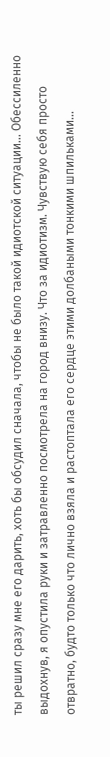ты решил сразу мне его дарить, хоть бы обсудил сначала, чтобы не было такой идиотской ситуации... Обессиленно выдохнув, я опустила руки и затравленно посмотрела на город внизу. Что за идиотизм. Чувствую себя просто отвратно, будто только что лично взяла и растоптала его сердце этими долбаными тонкими шпильками...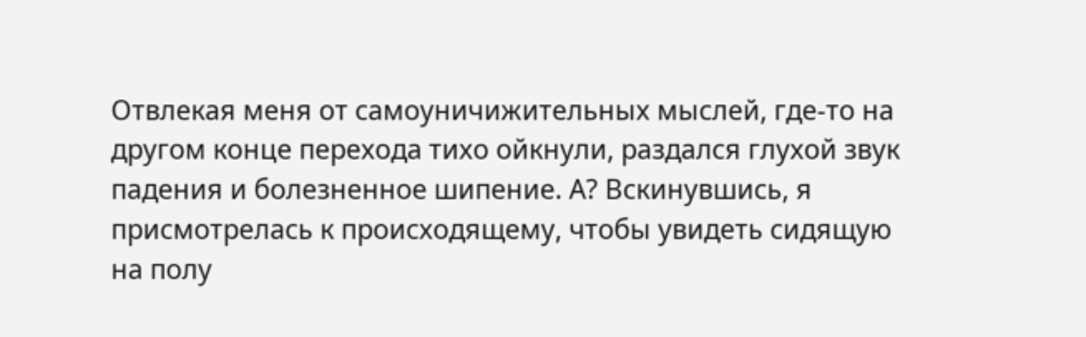Отвлекая меня от самоуничижительных мыслей, где-то на другом конце перехода тихо ойкнули, раздался глухой звук падения и болезненное шипение. А? Вскинувшись, я присмотрелась к происходящему, чтобы увидеть сидящую на полу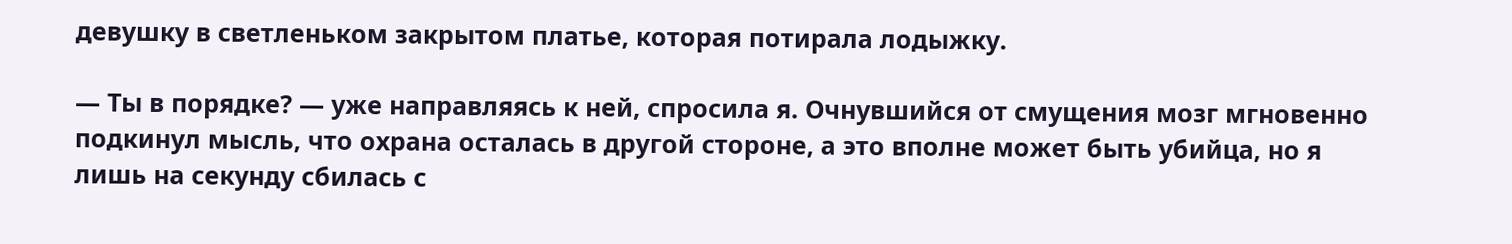девушку в светленьком закрытом платье, которая потирала лодыжку.

— Ты в порядке? — уже направляясь к ней, спросила я. Очнувшийся от смущения мозг мгновенно подкинул мысль, что охрана осталась в другой стороне, а это вполне может быть убийца, но я лишь на секунду сбилась с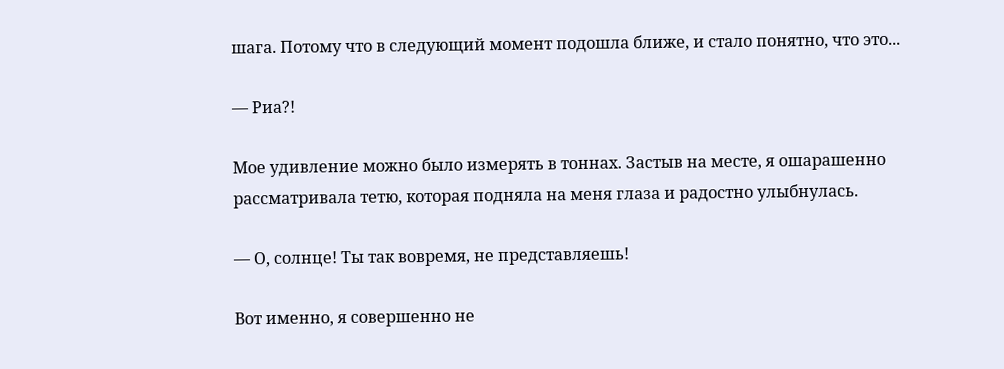шага. Потому что в следующий момент подошла ближе, и стало понятно, что это...

— Риа?!

Мое удивление можно было измерять в тоннах. Застыв на месте, я ошарашенно рассматривала тетю, которая подняла на меня глаза и радостно улыбнулась.

— О, солнце! Ты так вовремя, не представляешь!

Вот именно, я совершенно не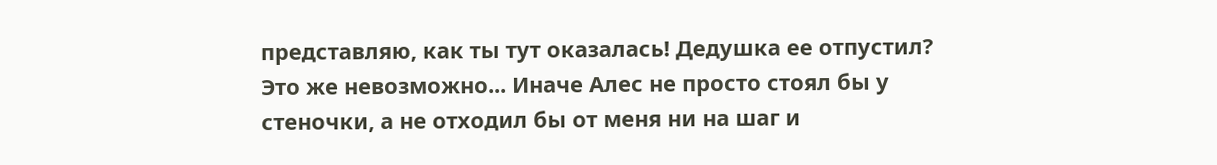представляю, как ты тут оказалась! Дедушка ее отпустил? Это же невозможно... Иначе Алес не просто стоял бы у стеночки, а не отходил бы от меня ни на шаг и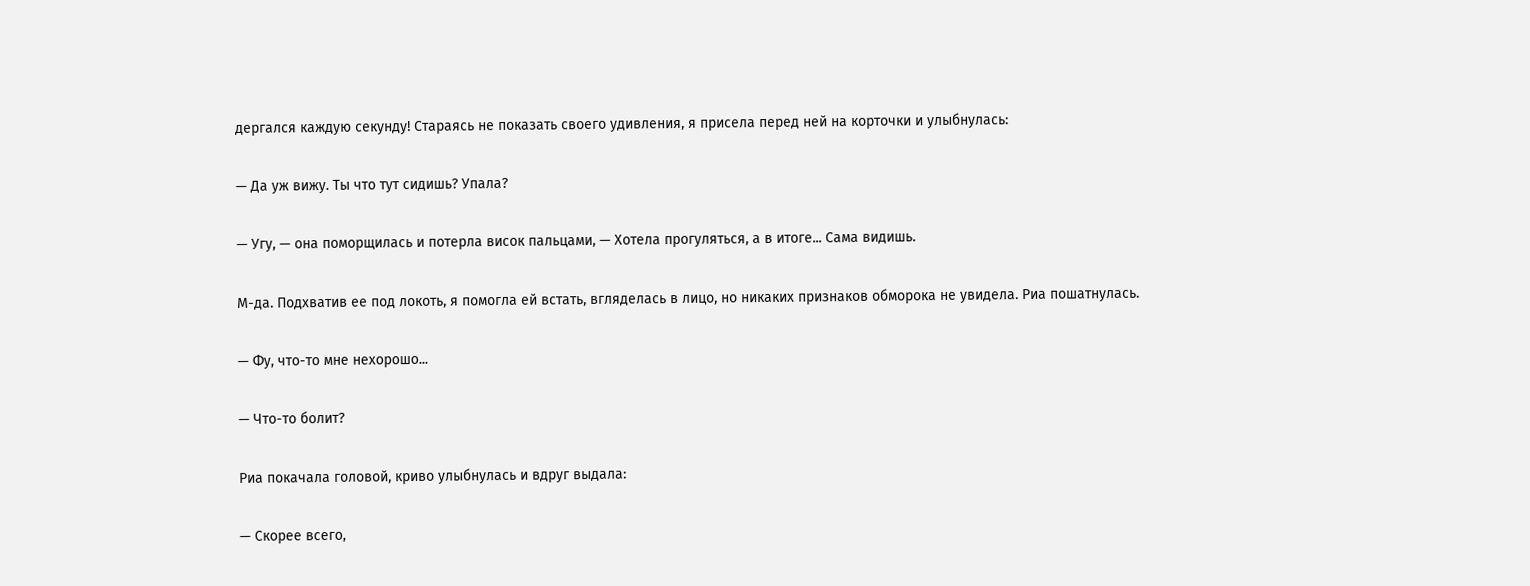дергался каждую секунду! Стараясь не показать своего удивления, я присела перед ней на корточки и улыбнулась:

— Да уж вижу. Ты что тут сидишь? Упала?

— Угу, — она поморщилась и потерла висок пальцами, — Хотела прогуляться, а в итоге... Сама видишь.

М-да. Подхватив ее под локоть, я помогла ей встать, вгляделась в лицо, но никаких признаков обморока не увидела. Риа пошатнулась.

— Фу, что-то мне нехорошо...

— Что-то болит?

Риа покачала головой, криво улыбнулась и вдруг выдала:

— Скорее всего,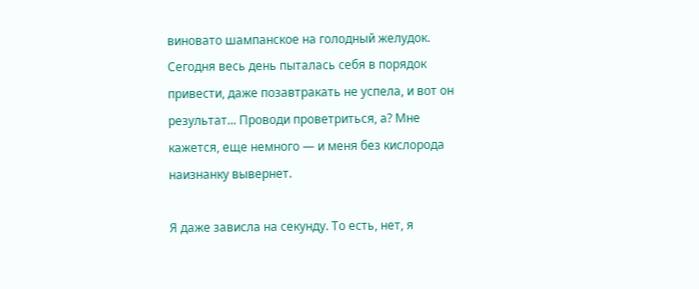виновато шампанское на голодный желудок. Сегодня весь день пыталась себя в порядок привести, даже позавтракать не успела, и вот он результат... Проводи проветриться, а? Мне кажется, еще немного — и меня без кислорода наизнанку вывернет.

Я даже зависла на секунду. То есть, нет, я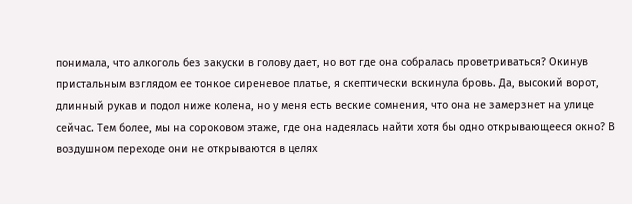понимала, что алкоголь без закуски в голову дает, но вот где она собралась проветриваться? Окинув пристальным взглядом ее тонкое сиреневое платье, я скептически вскинула бровь. Да, высокий ворот, длинный рукав и подол ниже колена, но у меня есть веские сомнения, что она не замерзнет на улице сейчас. Тем более, мы на сороковом этаже, где она надеялась найти хотя бы одно открывающееся окно? В воздушном переходе они не открываются в целях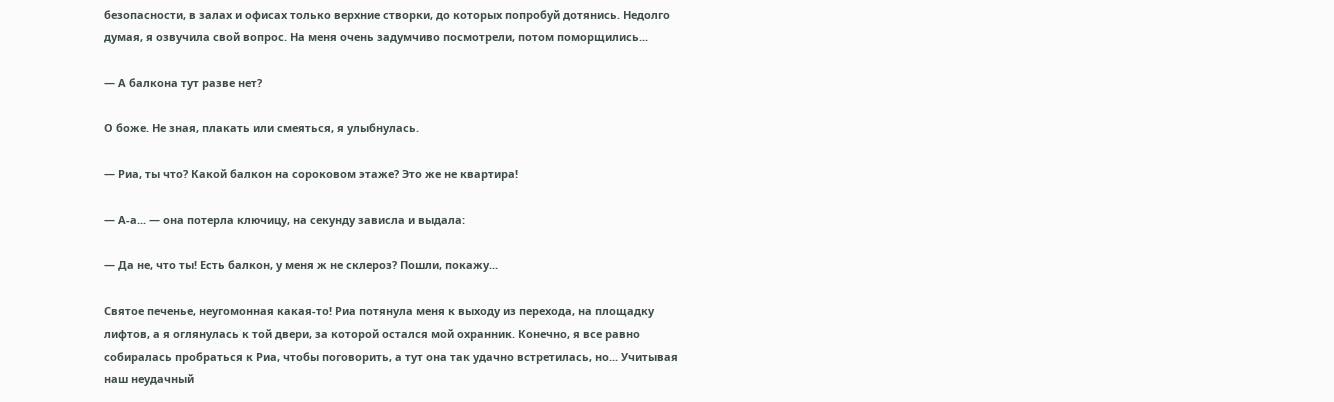безопасности, в залах и офисах только верхние створки, до которых попробуй дотянись. Недолго думая, я озвучила свой вопрос. На меня очень задумчиво посмотрели, потом поморщились...

— А балкона тут разве нет?

О боже. Не зная, плакать или смеяться, я улыбнулась.

— Риа, ты что? Какой балкон на сороковом этаже? Это же не квартира!

— А-а... — она потерла ключицу, на секунду зависла и выдала:

— Да не, что ты! Есть балкон, у меня ж не склероз? Пошли, покажу...

Святое печенье, неугомонная какая-то! Риа потянула меня к выходу из перехода, на площадку лифтов, а я оглянулась к той двери, за которой остался мой охранник. Конечно, я все равно собиралась пробраться к Риа, чтобы поговорить, а тут она так удачно встретилась, но... Учитывая наш неудачный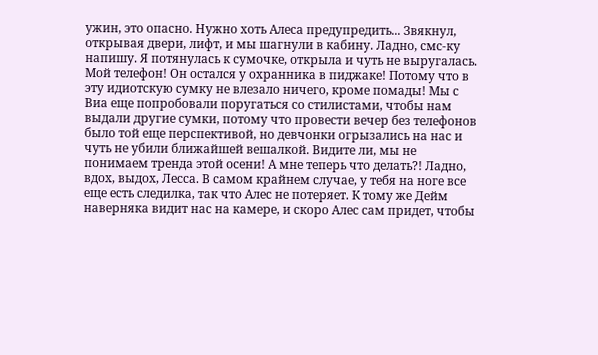ужин, это опасно. Нужно хоть Алеса предупредить... Звякнул, открывая двери, лифт, и мы шагнули в кабину. Ладно, смс-ку напишу. Я потянулась к сумочке, открыла и чуть не выругалась. Мой телефон! Он остался у охранника в пиджаке! Потому что в эту идиотскую сумку не влезало ничего, кроме помады! Мы с Виа еще попробовали поругаться со стилистами, чтобы нам выдали другие сумки, потому что провести вечер без телефонов было той еще перспективой, но девчонки огрызались на нас и чуть не убили ближайшей вешалкой. Видите ли, мы не понимаем тренда этой осени! А мне теперь что делать?! Ладно, вдох, выдох, Лесса. В самом крайнем случае, у тебя на ноге все еще есть следилка, так что Алес не потеряет. К тому же Дейм наверняка видит нас на камере, и скоро Алес сам придет, чтобы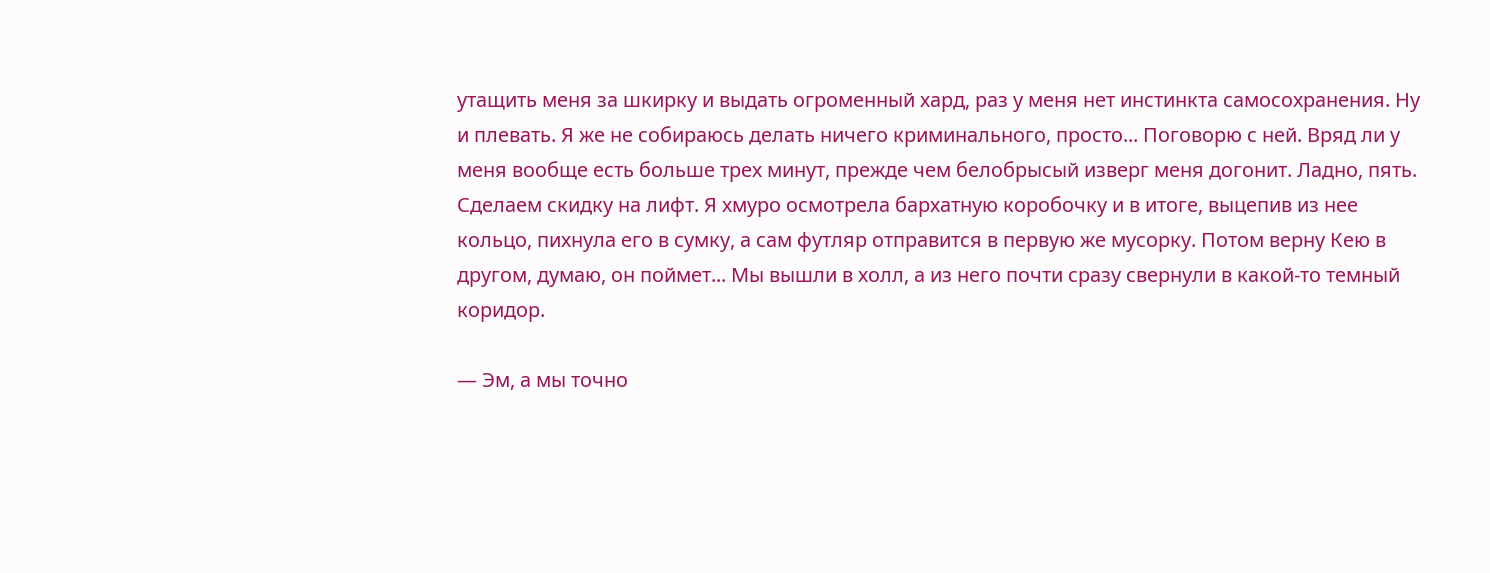утащить меня за шкирку и выдать огроменный хард, раз у меня нет инстинкта самосохранения. Ну и плевать. Я же не собираюсь делать ничего криминального, просто... Поговорю с ней. Вряд ли у меня вообще есть больше трех минут, прежде чем белобрысый изверг меня догонит. Ладно, пять. Сделаем скидку на лифт. Я хмуро осмотрела бархатную коробочку и в итоге, выцепив из нее кольцо, пихнула его в сумку, а сам футляр отправится в первую же мусорку. Потом верну Кею в другом, думаю, он поймет... Мы вышли в холл, а из него почти сразу свернули в какой-то темный коридор.

— Эм, а мы точно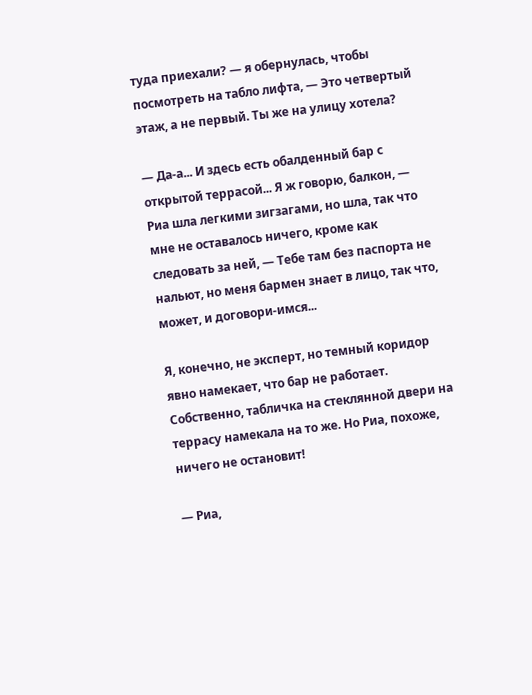туда приехали? — я обернулась, чтобы посмотреть на табло лифта, — Это четвертый этаж, а не первый. Ты же на улицу хотела?

— Да-а... И здесь есть обалденный бар с открытой террасой... Я ж говорю, балкон, — Риа шла легкими зигзагами, но шла, так что мне не оставалось ничего, кроме как следовать за ней, — Тебе там без паспорта не нальют, но меня бармен знает в лицо, так что, может, и договори-имся...

Я, конечно, не эксперт, но темный коридор явно намекает, что бар не работает. Собственно, табличка на стеклянной двери на террасу намекала на то же. Но Риа, похоже, ничего не остановит!

— Риа,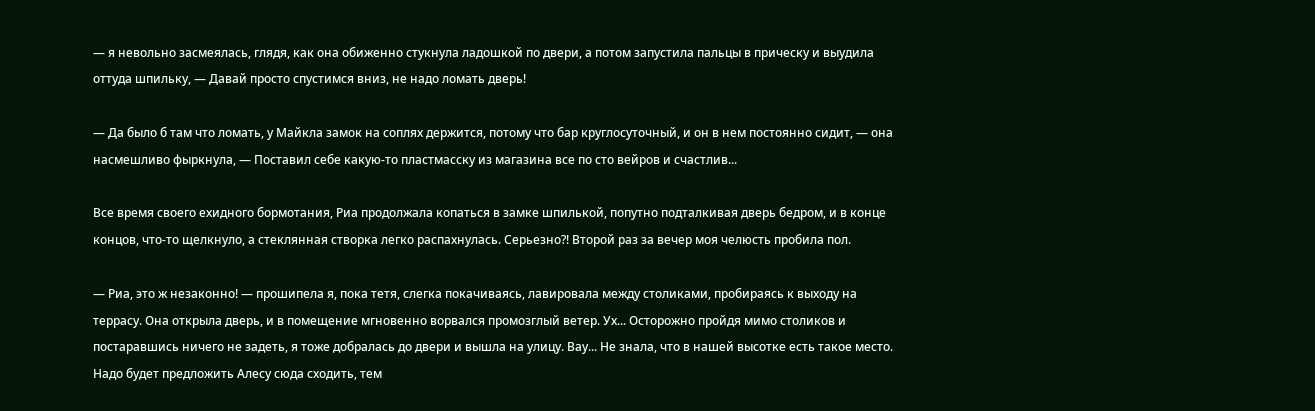— я невольно засмеялась, глядя, как она обиженно стукнула ладошкой по двери, а потом запустила пальцы в прическу и выудила оттуда шпильку, — Давай просто спустимся вниз, не надо ломать дверь!

— Да было б там что ломать, у Майкла замок на соплях держится, потому что бар круглосуточный, и он в нем постоянно сидит, — она насмешливо фыркнула, — Поставил себе какую-то пластмасску из магазина все по сто вейров и счастлив...

Все время своего ехидного бормотания, Риа продолжала копаться в замке шпилькой, попутно подталкивая дверь бедром, и в конце концов, что-то щелкнуло, а стеклянная створка легко распахнулась. Серьезно?! Второй раз за вечер моя челюсть пробила пол.

— Риа, это ж незаконно! — прошипела я, пока тетя, слегка покачиваясь, лавировала между столиками, пробираясь к выходу на террасу. Она открыла дверь, и в помещение мгновенно ворвался промозглый ветер. Ух... Осторожно пройдя мимо столиков и постаравшись ничего не задеть, я тоже добралась до двери и вышла на улицу. Вау... Не знала, что в нашей высотке есть такое место. Надо будет предложить Алесу сюда сходить, тем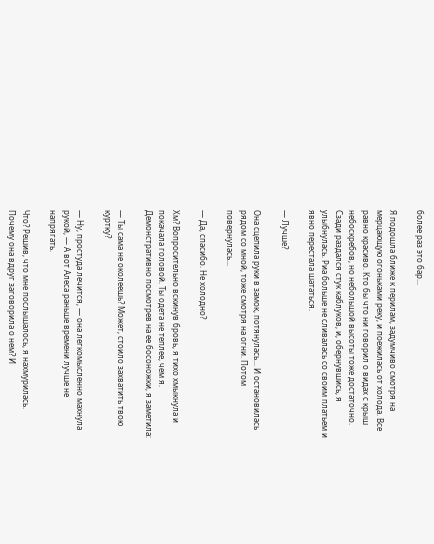более раз это бар...

Я подошла ближе к перилам, задумчиво смотря на мерцающую огоньками реку, и поежилась от холода. Все равно красиво. Кто бы что ни говорил о видах с крыш небоскребов, но небольшой высоты тоже достаточно. Сзади раздался стук каблуков, и, обернувшись, я улыбнулась. Риа больше не сливалась со своим платьем и явно перестала шататься.

— Лучше?

Она сцепила руки в замок, потянулась... И остановилась рядом со мной, тоже смотря на огни. Потом повернулась...

— Да, спасибо. Не холодно?

Хм? Вопросительно вскинув бровь, я тихо хмыкнула и покачала головой. Ты одета не теплее, чем я. Демонстративно посмотрев на ее босоножки, я заметила:

— Ты сама не околеешь? Может, стоило захватить твою куртку?

— Ну, простуда лечится, — она легкомысленно махнула рукой, — А вот Алеса раньше времени лучше не напрягать.

Что? Решив, что мне послышалось, я нахмурилась. Почему она вдруг заговорила о нем? И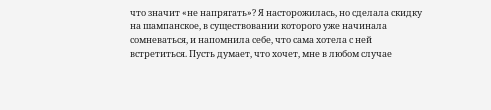что значит «не напрягать»? Я насторожилась, но сделала скидку на шампанское, в существовании которого уже начинала сомневаться, и напомнила себе, что сама хотела с ней встретиться. Пусть думает, что хочет, мне в любом случае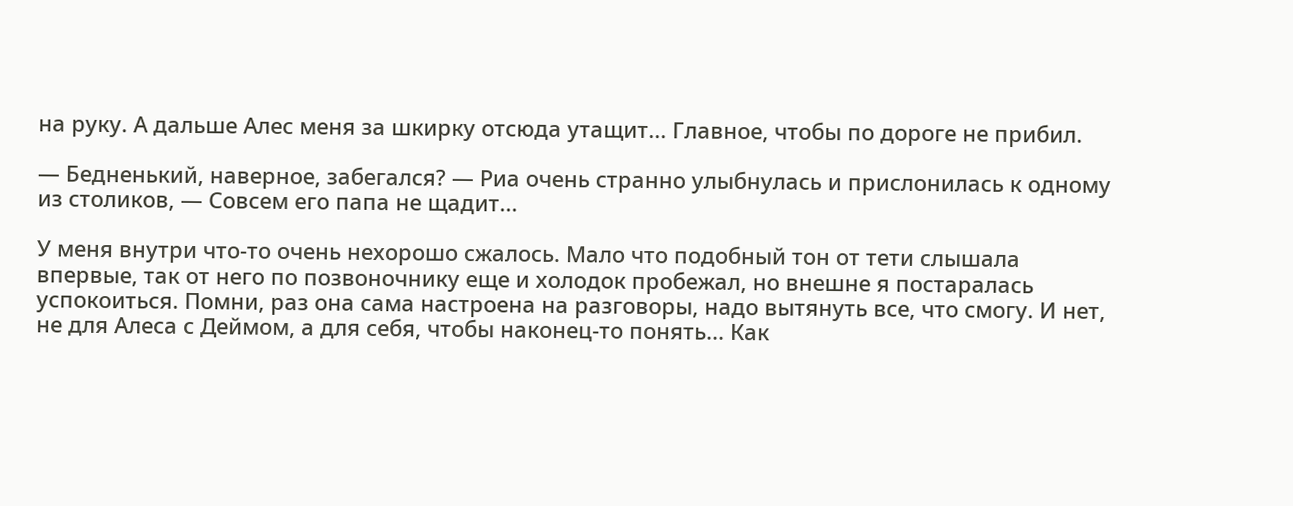на руку. А дальше Алес меня за шкирку отсюда утащит... Главное, чтобы по дороге не прибил.

— Бедненький, наверное, забегался? — Риа очень странно улыбнулась и прислонилась к одному из столиков, — Совсем его папа не щадит...

У меня внутри что-то очень нехорошо сжалось. Мало что подобный тон от тети слышала впервые, так от него по позвоночнику еще и холодок пробежал, но внешне я постаралась успокоиться. Помни, раз она сама настроена на разговоры, надо вытянуть все, что смогу. И нет, не для Алеса с Деймом, а для себя, чтобы наконец-то понять... Как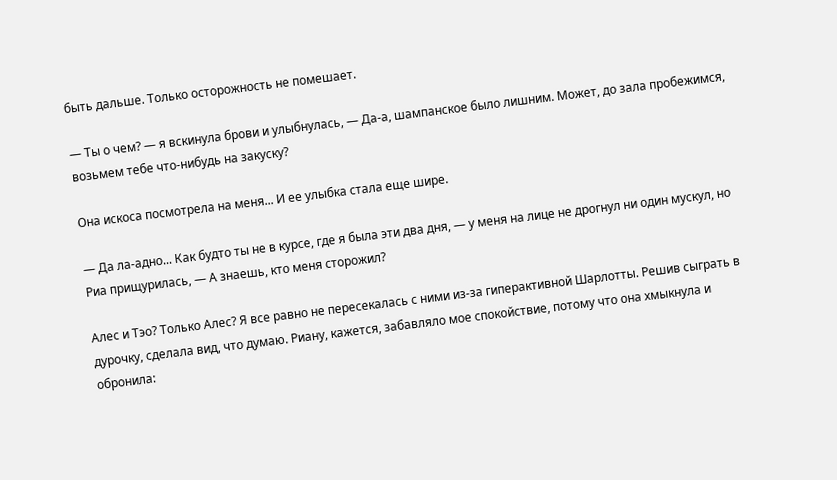быть дальше. Только осторожность не помешает.

— Ты о чем? — я вскинула брови и улыбнулась, — Да-а, шампанское было лишним. Может, до зала пробежимся, возьмем тебе что-нибудь на закуску?

Она искоса посмотрела на меня... И ее улыбка стала еще шире.

— Да ла-адно... Как будто ты не в курсе, где я была эти два дня, — у меня на лице не дрогнул ни один мускул, но Риа прищурилась, — А знаешь, кто меня сторожил?

Алес и Тэо? Только Алес? Я все равно не пересекалась с ними из-за гиперактивной Шарлотты. Решив сыграть в дурочку, сделала вид, что думаю. Риану, кажется, забавляло мое спокойствие, потому что она хмыкнула и обронила: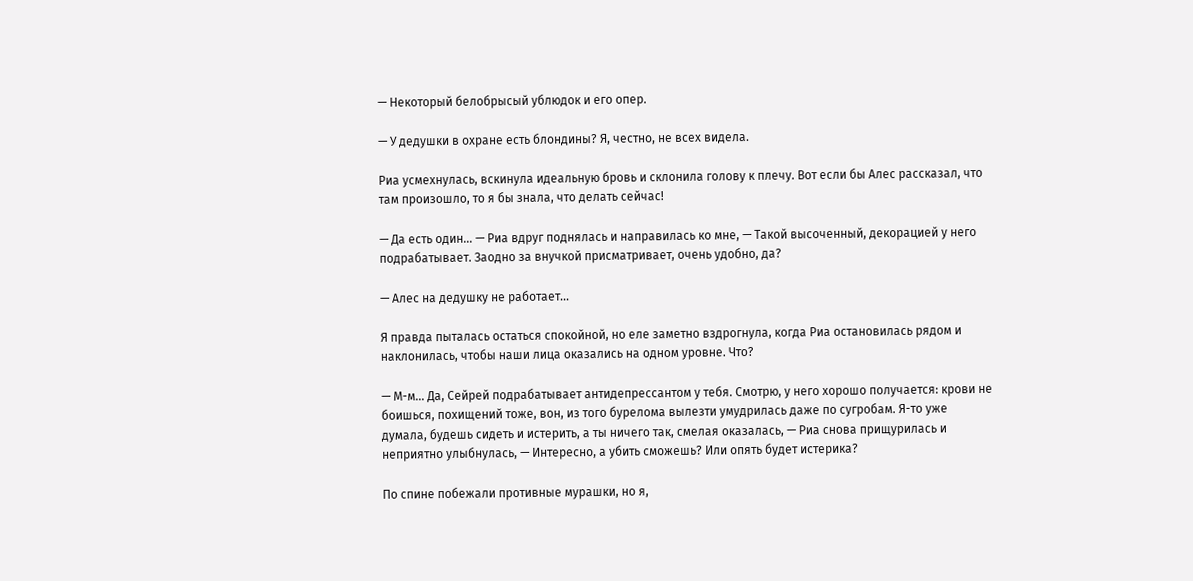— Некоторый белобрысый ублюдок и его опер.

— У дедушки в охране есть блондины? Я, честно, не всех видела.

Риа усмехнулась, вскинула идеальную бровь и склонила голову к плечу. Вот если бы Алес рассказал, что там произошло, то я бы знала, что делать сейчас!

— Да есть один... — Риа вдруг поднялась и направилась ко мне, — Такой высоченный, декорацией у него подрабатывает. Заодно за внучкой присматривает, очень удобно, да?

— Алес на дедушку не работает...

Я правда пыталась остаться спокойной, но еле заметно вздрогнула, когда Риа остановилась рядом и наклонилась, чтобы наши лица оказались на одном уровне. Что?

— М-м... Да, Сейрей подрабатывает антидепрессантом у тебя. Смотрю, у него хорошо получается: крови не боишься, похищений тоже, вон, из того бурелома вылезти умудрилась даже по сугробам. Я-то уже думала, будешь сидеть и истерить, а ты ничего так, смелая оказалась, — Риа снова прищурилась и неприятно улыбнулась, — Интересно, а убить сможешь? Или опять будет истерика?

По спине побежали противные мурашки, но я,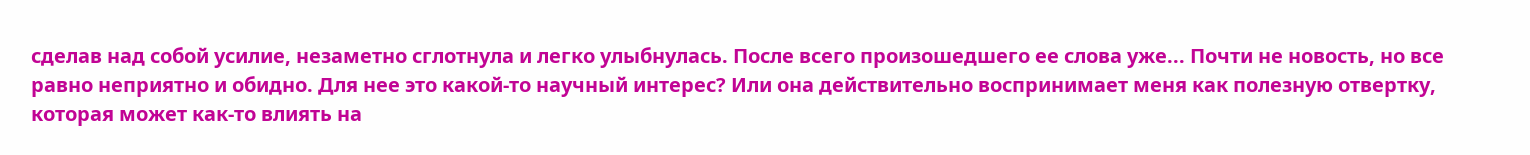сделав над собой усилие, незаметно сглотнула и легко улыбнулась. После всего произошедшего ее слова уже... Почти не новость, но все равно неприятно и обидно. Для нее это какой-то научный интерес? Или она действительно воспринимает меня как полезную отвертку, которая может как-то влиять на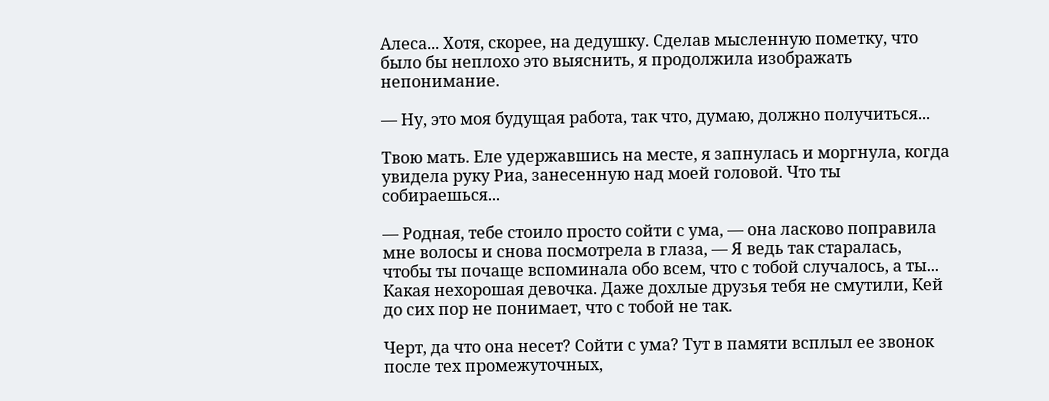Алеса... Хотя, скорее, на дедушку. Сделав мысленную пометку, что было бы неплохо это выяснить, я продолжила изображать непонимание.

— Ну, это моя будущая работа, так что, думаю, должно получиться...

Твою мать. Еле удержавшись на месте, я запнулась и моргнула, когда увидела руку Риа, занесенную над моей головой. Что ты собираешься...

— Родная, тебе стоило просто сойти с ума, — она ласково поправила мне волосы и снова посмотрела в глаза, — Я ведь так старалась, чтобы ты почаще вспоминала обо всем, что с тобой случалось, а ты... Какая нехорошая девочка. Даже дохлые друзья тебя не смутили, Кей до сих пор не понимает, что с тобой не так.

Черт, да что она несет? Сойти с ума? Тут в памяти всплыл ее звонок после тех промежуточных,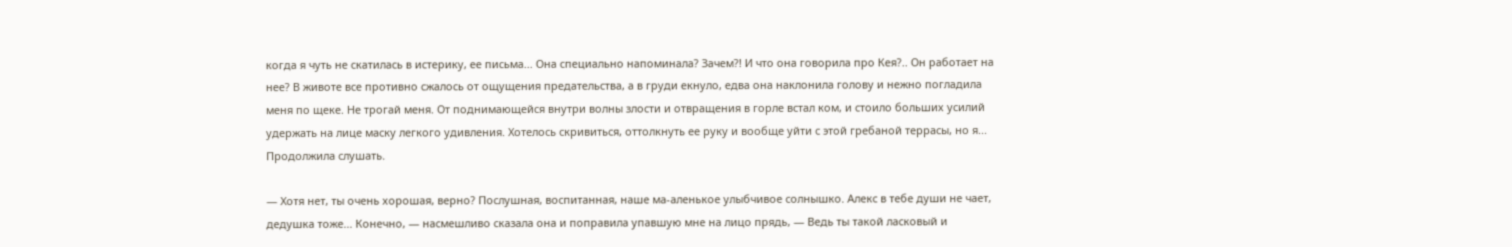когда я чуть не скатилась в истерику, ее письма... Она специально напоминала? Зачем?! И что она говорила про Кея?.. Он работает на нее? В животе все противно сжалось от ощущения предательства, а в груди екнуло, едва она наклонила голову и нежно погладила меня по щеке. Не трогай меня. От поднимающейся внутри волны злости и отвращения в горле встал ком, и стоило больших усилий удержать на лице маску легкого удивления. Хотелось скривиться, оттолкнуть ее руку и вообще уйти с этой гребаной террасы, но я... Продолжила слушать.

— Хотя нет, ты очень хорошая, верно? Послушная, воспитанная, наше ма-аленькое улыбчивое солнышко. Алекс в тебе души не чает, дедушка тоже... Конечно, — насмешливо сказала она и поправила упавшую мне на лицо прядь, — Ведь ты такой ласковый и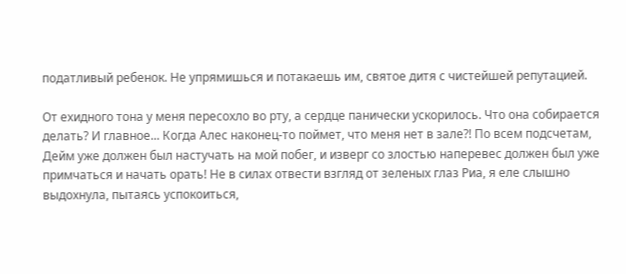податливый ребенок. Не упрямишься и потакаешь им, святое дитя с чистейшей репутацией.

От ехидного тона у меня пересохло во рту, а сердце панически ускорилось. Что она собирается делать? И главное... Когда Алес наконец-то поймет, что меня нет в зале?! По всем подсчетам, Дейм уже должен был настучать на мой побег, и изверг со злостью наперевес должен был уже примчаться и начать орать! Не в силах отвести взгляд от зеленых глаз Риа, я еле слышно выдохнула, пытаясь успокоиться,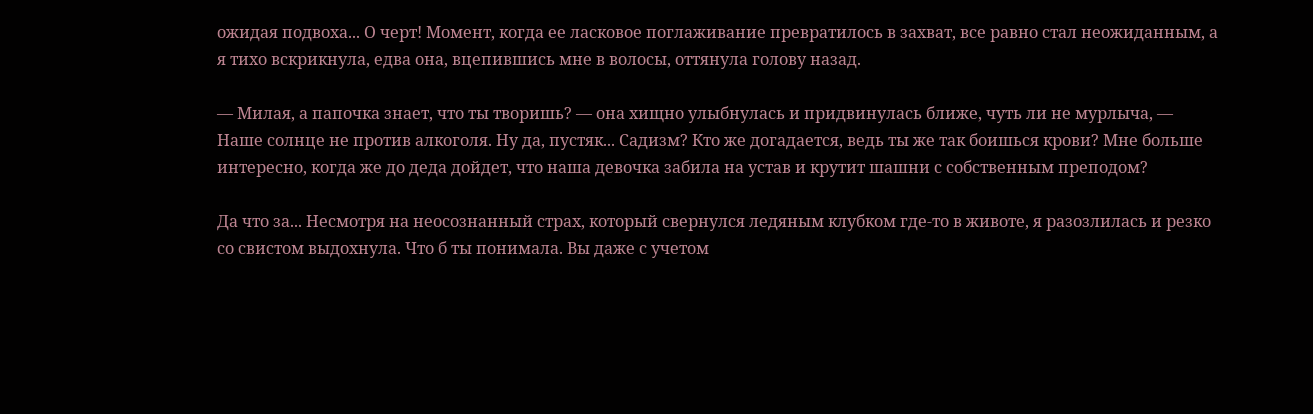ожидая подвоха... О черт! Момент, когда ее ласковое поглаживание превратилось в захват, все равно стал неожиданным, а я тихо вскрикнула, едва она, вцепившись мне в волосы, оттянула голову назад.

— Милая, а папочка знает, что ты творишь? — она хищно улыбнулась и придвинулась ближе, чуть ли не мурлыча, — Наше солнце не против алкоголя. Ну да, пустяк... Садизм? Кто же догадается, ведь ты же так боишься крови? Мне больше интересно, когда же до деда дойдет, что наша девочка забила на устав и крутит шашни с собственным преподом?

Да что за... Несмотря на неосознанный страх, который свернулся ледяным клубком где-то в животе, я разозлилась и резко со свистом выдохнула. Что б ты понимала. Вы даже с учетом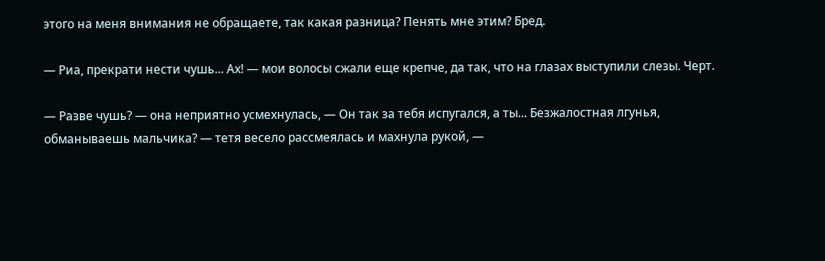этого на меня внимания не обращаете, так какая разница? Пенять мне этим? Бред.

— Риа, прекрати нести чушь... Ах! — мои волосы сжали еще крепче, да так, что на глазах выступили слезы. Черт.

— Разве чушь? — она неприятно усмехнулась, — Он так за тебя испугался, а ты... Безжалостная лгунья, обманываешь мальчика? — тетя весело рассмеялась и махнула рукой, —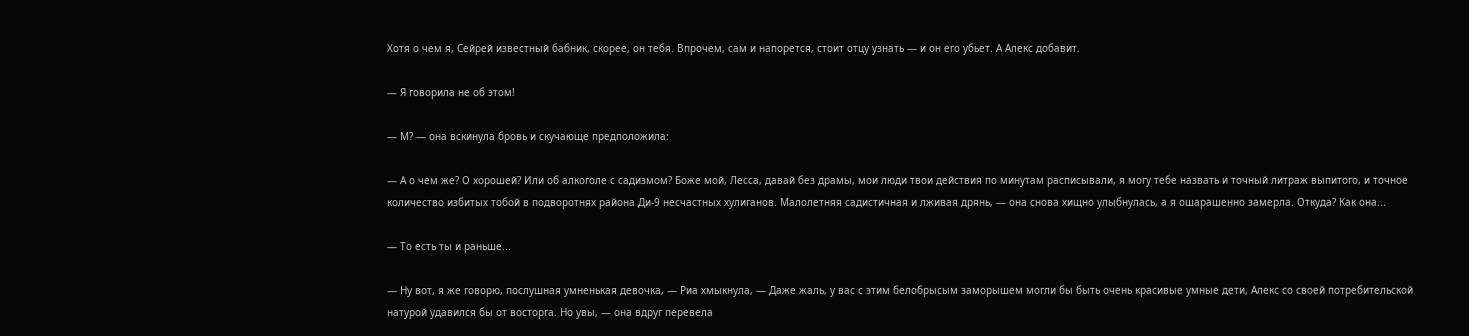Хотя о чем я, Сейрей известный бабник, скорее, он тебя. Впрочем, сам и напорется, стоит отцу узнать — и он его убьет. А Алекс добавит.

— Я говорила не об этом!

— М? — она вскинула бровь и скучающе предположила:

— А о чем же? О хорошей? Или об алкоголе с садизмом? Боже мой, Лесса, давай без драмы, мои люди твои действия по минутам расписывали, я могу тебе назвать и точный литраж выпитого, и точное количество избитых тобой в подворотнях района Ди-9 несчастных хулиганов. Малолетняя садистичная и лживая дрянь, — она снова хищно улыбнулась, а я ошарашенно замерла. Откуда? Как она...

— То есть ты и раньше...

— Ну вот, я же говорю, послушная умненькая девочка, — Риа хмыкнула, — Даже жаль, у вас с этим белобрысым заморышем могли бы быть очень красивые умные дети, Алекс со своей потребительской натурой удавился бы от восторга. Но увы, — она вдруг перевела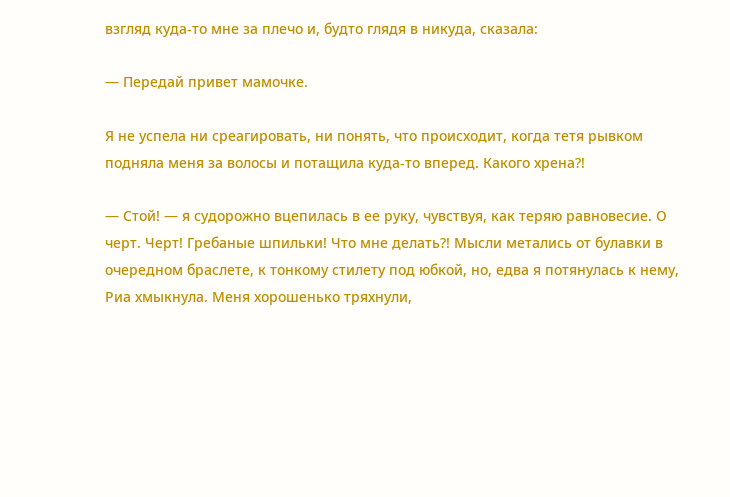взгляд куда-то мне за плечо и, будто глядя в никуда, сказала:

— Передай привет мамочке.

Я не успела ни среагировать, ни понять, что происходит, когда тетя рывком подняла меня за волосы и потащила куда-то вперед. Какого хрена?!

— Стой! — я судорожно вцепилась в ее руку, чувствуя, как теряю равновесие. О черт. Черт! Гребаные шпильки! Что мне делать?! Мысли метались от булавки в очередном браслете, к тонкому стилету под юбкой, но, едва я потянулась к нему, Риа хмыкнула. Меня хорошенько тряхнули,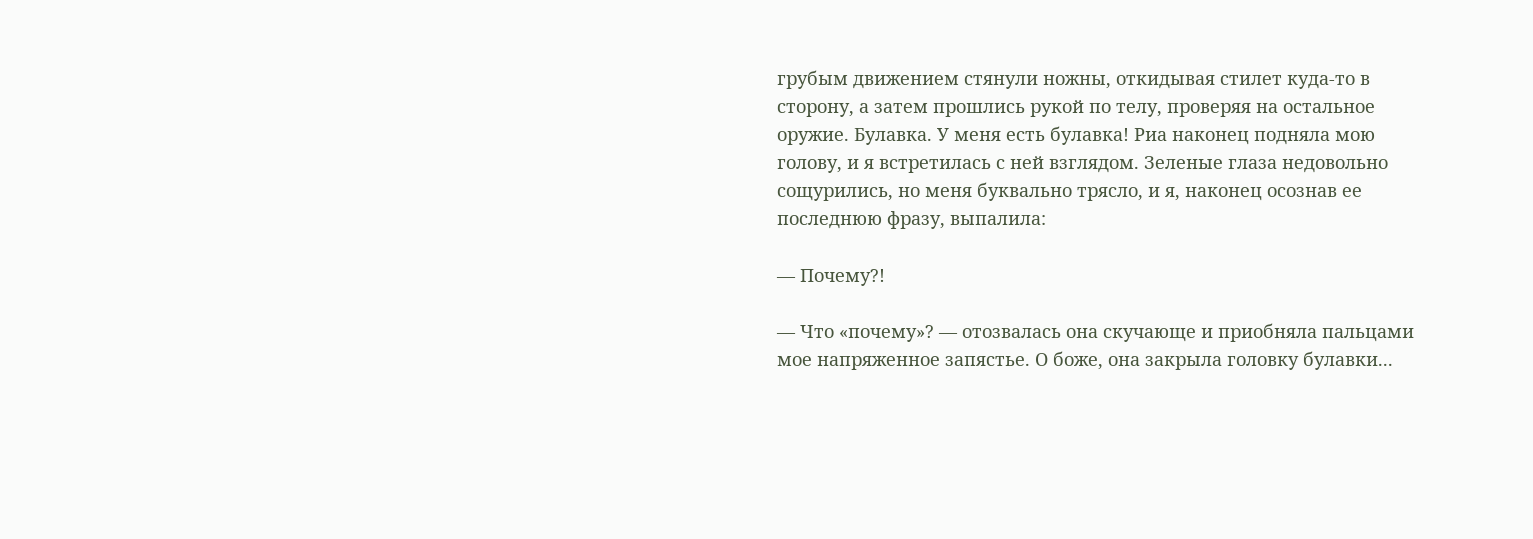грубым движением стянули ножны, откидывая стилет куда-то в сторону, а затем прошлись рукой по телу, проверяя на остальное оружие. Булавка. У меня есть булавка! Риа наконец подняла мою голову, и я встретилась с ней взглядом. Зеленые глаза недовольно сощурились, но меня буквально трясло, и я, наконец осознав ее последнюю фразу, выпалила:

— Почему?!

— Что «почему»? — отозвалась она скучающе и приобняла пальцами мое напряженное запястье. О боже, она закрыла головку булавки...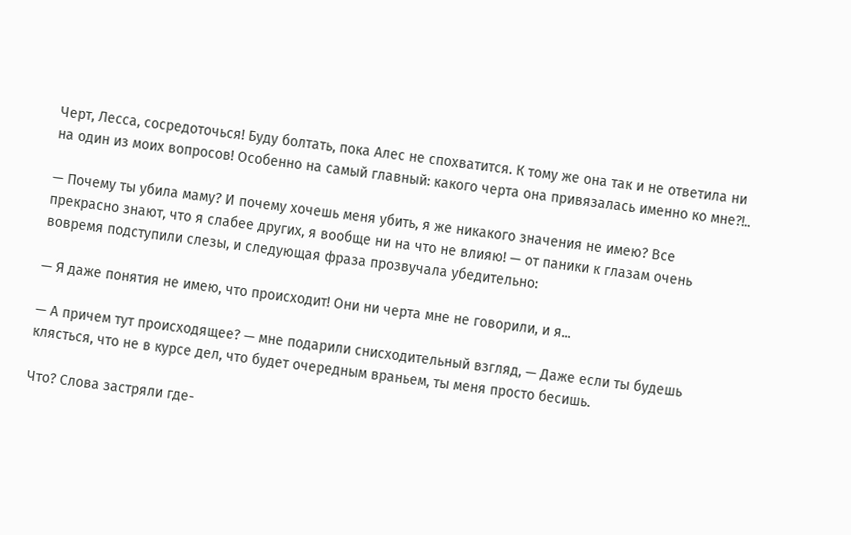Черт, Лесса, сосредоточься! Буду болтать, пока Алес не спохватится. К тому же она так и не ответила ни на один из моих вопросов! Особенно на самый главный: какого черта она привязалась именно ко мне?!..

— Почему ты убила маму? И почему хочешь меня убить, я же никакого значения не имею? Все прекрасно знают, что я слабее других, я вообще ни на что не влияю! — от паники к глазам очень вовремя подступили слезы, и следующая фраза прозвучала убедительно:

— Я даже понятия не имею, что происходит! Они ни черта мне не говорили, и я...

— А причем тут происходящее? — мне подарили снисходительный взгляд, — Даже если ты будешь клясться, что не в курсе дел, что будет очередным враньем, ты меня просто бесишь.

Что? Слова застряли где-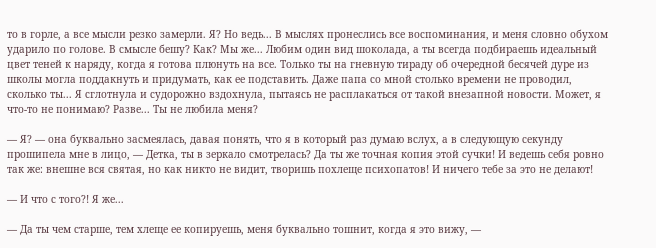то в горле, а все мысли резко замерли. Я? Но ведь... В мыслях пронеслись все воспоминания, и меня словно обухом ударило по голове. В смысле бешу? Как? Мы же... Любим один вид шоколада, а ты всегда подбираешь идеальный цвет теней к наряду, когда я готова плюнуть на все. Только ты на гневную тираду об очередной бесячей дуре из школы могла поддакнуть и придумать, как ее подставить. Даже папа со мной столько времени не проводил, сколько ты... Я сглотнула и судорожно вздохнула, пытаясь не расплакаться от такой внезапной новости. Может, я что-то не понимаю? Разве... Ты не любила меня?

— Я? — она буквально засмеялась, давая понять, что я в который раз думаю вслух, а в следующую секунду прошипела мне в лицо, — Детка, ты в зеркало смотрелась? Да ты же точная копия этой сучки! И ведешь себя ровно так же: внешне вся святая, но как никто не видит, творишь похлеще психопатов! И ничего тебе за это не делают!

— И что с того?! Я же...

— Да ты чем старше, тем хлеще ее копируешь, меня буквально тошнит, когда я это вижу, —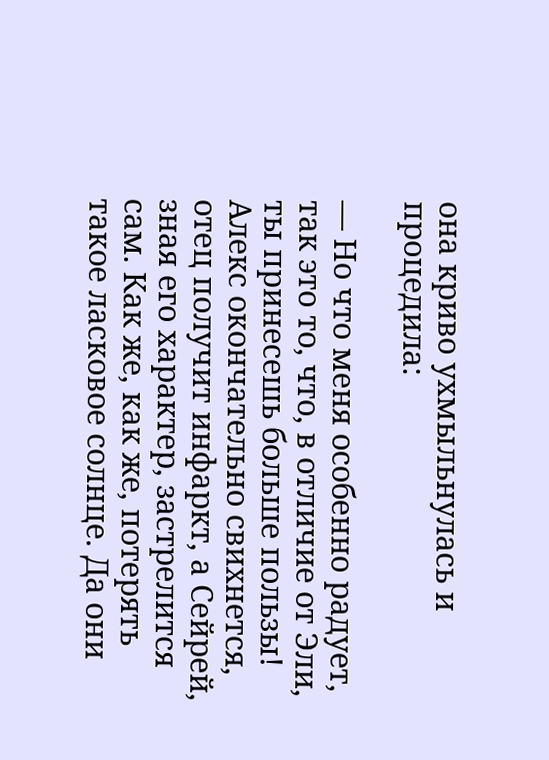она криво ухмыльнулась и процедила:

— Но что меня особенно радует, так это то, что, в отличие от Эли, ты принесешь больше пользы! Алекс окончательно свихнется, отец получит инфаркт, а Сейрей, зная его характер, застрелится сам. Как же, как же, потерять такое ласковое солнце. Да они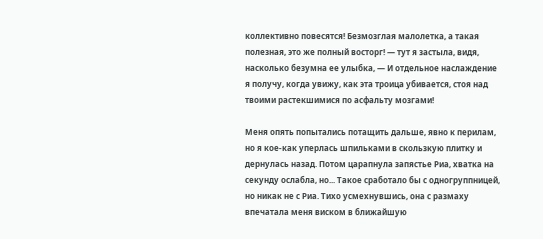коллективно повесятся! Безмозглая малолетка, а такая полезная, это же полный восторг! — тут я застыла, видя, насколько безумна ее улыбка, — И отдельное наслаждение я получу, когда увижу, как эта троица убивается, стоя над твоими растекшимися по асфальту мозгами!

Меня опять попытались потащить дальше, явно к перилам, но я кое-как уперлась шпильками в скользкую плитку и дернулась назад. Потом царапнула запястье Риа, хватка на секунду ослабла, но... Такое сработало бы с одногруппницей, но никак не с Риа. Тихо усмехнувшись, она с размаху впечатала меня виском в ближайшую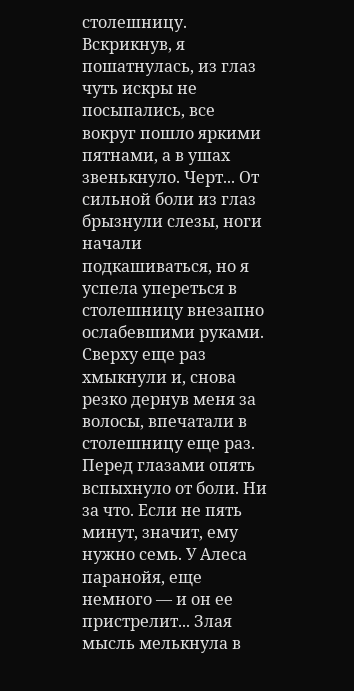столешницу. Вскрикнув, я пошатнулась, из глаз чуть искры не посыпались, все вокруг пошло яркими пятнами, а в ушах звенькнуло. Черт... От сильной боли из глаз брызнули слезы, ноги начали подкашиваться, но я успела упереться в столешницу внезапно ослабевшими руками. Сверху еще раз хмыкнули и, снова резко дернув меня за волосы, впечатали в столешницу еще раз. Перед глазами опять вспыхнуло от боли. Ни за что. Если не пять минут, значит, ему нужно семь. У Алеса паранойя, еще немного — и он ее пристрелит... Злая мысль мелькнула в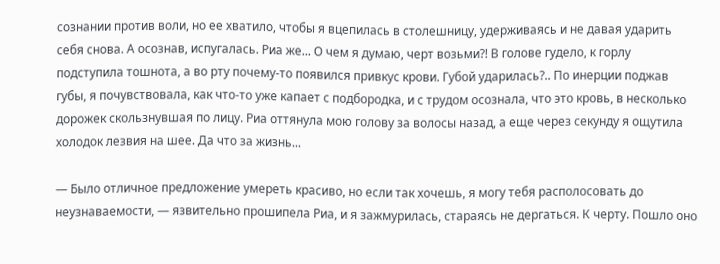сознании против воли, но ее хватило, чтобы я вцепилась в столешницу, удерживаясь и не давая ударить себя снова. А осознав, испугалась. Риа же... О чем я думаю, черт возьми?! В голове гудело, к горлу подступила тошнота, а во рту почему-то появился привкус крови. Губой ударилась?.. По инерции поджав губы, я почувствовала, как что-то уже капает с подбородка, и с трудом осознала, что это кровь, в несколько дорожек скользнувшая по лицу. Риа оттянула мою голову за волосы назад, а еще через секунду я ощутила холодок лезвия на шее. Да что за жизнь...

— Было отличное предложение умереть красиво, но если так хочешь, я могу тебя располосовать до неузнаваемости, — язвительно прошипела Риа, и я зажмурилась, стараясь не дергаться. К черту. Пошло оно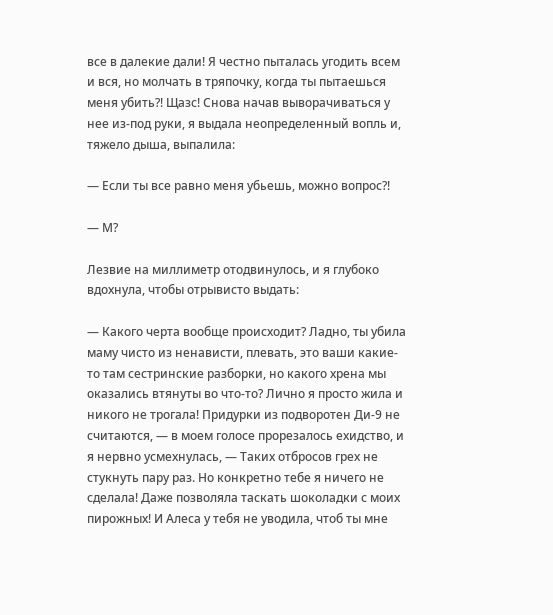все в далекие дали! Я честно пыталась угодить всем и вся, но молчать в тряпочку, когда ты пытаешься меня убить?! Щазс! Снова начав выворачиваться у нее из-под руки, я выдала неопределенный вопль и, тяжело дыша, выпалила:

— Если ты все равно меня убьешь, можно вопрос?!

— М?

Лезвие на миллиметр отодвинулось, и я глубоко вдохнула, чтобы отрывисто выдать:

— Какого черта вообще происходит? Ладно, ты убила маму чисто из ненависти, плевать, это ваши какие-то там сестринские разборки, но какого хрена мы оказались втянуты во что-то? Лично я просто жила и никого не трогала! Придурки из подворотен Ди-9 не считаются, — в моем голосе прорезалось ехидство, и я нервно усмехнулась, — Таких отбросов грех не стукнуть пару раз. Но конкретно тебе я ничего не сделала! Даже позволяла таскать шоколадки с моих пирожных! И Алеса у тебя не уводила, чтоб ты мне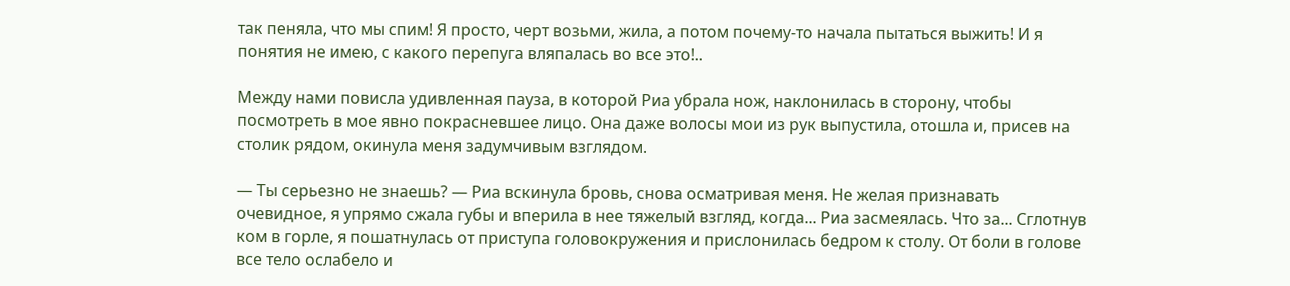так пеняла, что мы спим! Я просто, черт возьми, жила, а потом почему-то начала пытаться выжить! И я понятия не имею, с какого перепуга вляпалась во все это!..

Между нами повисла удивленная пауза, в которой Риа убрала нож, наклонилась в сторону, чтобы посмотреть в мое явно покрасневшее лицо. Она даже волосы мои из рук выпустила, отошла и, присев на столик рядом, окинула меня задумчивым взглядом.

— Ты серьезно не знаешь? — Риа вскинула бровь, снова осматривая меня. Не желая признавать очевидное, я упрямо сжала губы и вперила в нее тяжелый взгляд, когда... Риа засмеялась. Что за... Сглотнув ком в горле, я пошатнулась от приступа головокружения и прислонилась бедром к столу. От боли в голове все тело ослабело и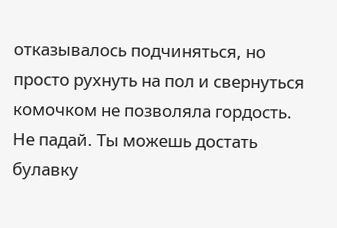отказывалось подчиняться, но просто рухнуть на пол и свернуться комочком не позволяла гордость. Не падай. Ты можешь достать булавку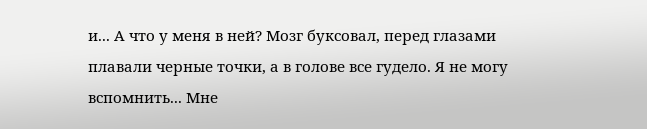и... А что у меня в ней? Мозг буксовал, перед глазами плавали черные точки, а в голове все гудело. Я не могу вспомнить... Мне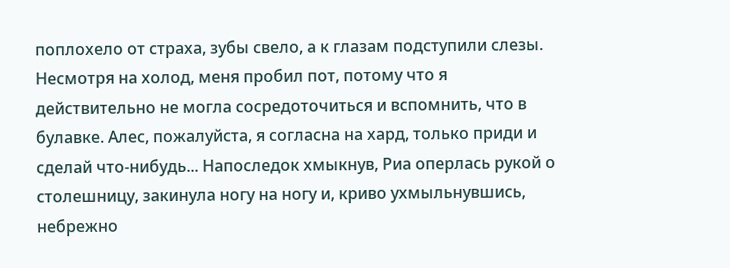поплохело от страха, зубы свело, а к глазам подступили слезы. Несмотря на холод, меня пробил пот, потому что я действительно не могла сосредоточиться и вспомнить, что в булавке. Алес, пожалуйста, я согласна на хард, только приди и сделай что-нибудь... Напоследок хмыкнув, Риа оперлась рукой о столешницу, закинула ногу на ногу и, криво ухмыльнувшись, небрежно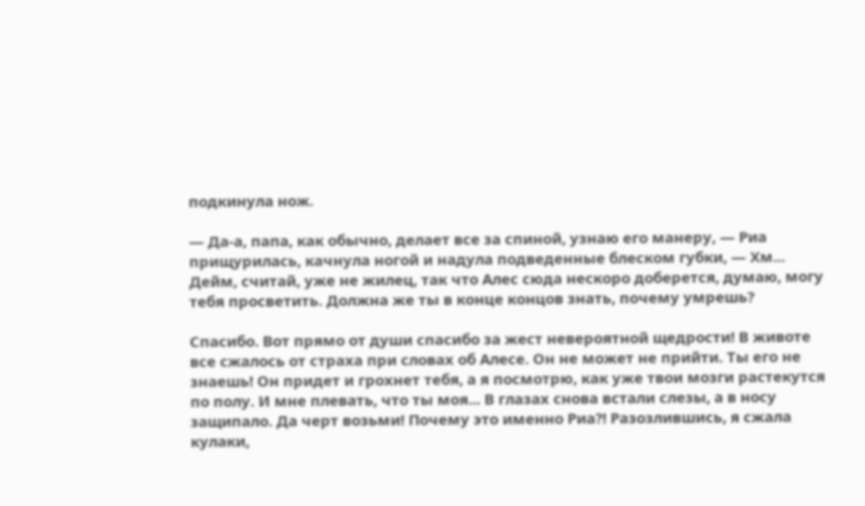подкинула нож.

— Да-а, папа, как обычно, делает все за спиной, узнаю его манеру, — Риа прищурилась, качнула ногой и надула подведенные блеском губки, — Хм... Дейм, считай, уже не жилец, так что Алес сюда нескоро доберется, думаю, могу тебя просветить. Должна же ты в конце концов знать, почему умрешь?

Спасибо. Вот прямо от души спасибо за жест невероятной щедрости! В животе все сжалось от страха при словах об Алесе. Он не может не прийти. Ты его не знаешь! Он придет и грохнет тебя, а я посмотрю, как уже твои мозги растекутся по полу. И мне плевать, что ты моя... В глазах снова встали слезы, а в носу защипало. Да черт возьми! Почему это именно Риа?! Разозлившись, я сжала кулаки,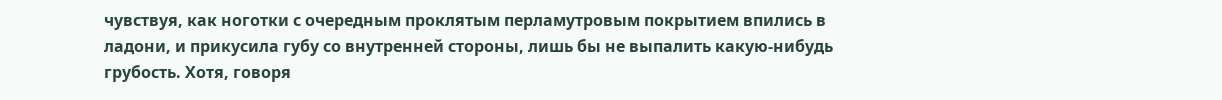чувствуя, как ноготки с очередным проклятым перламутровым покрытием впились в ладони, и прикусила губу со внутренней стороны, лишь бы не выпалить какую-нибудь грубость. Хотя, говоря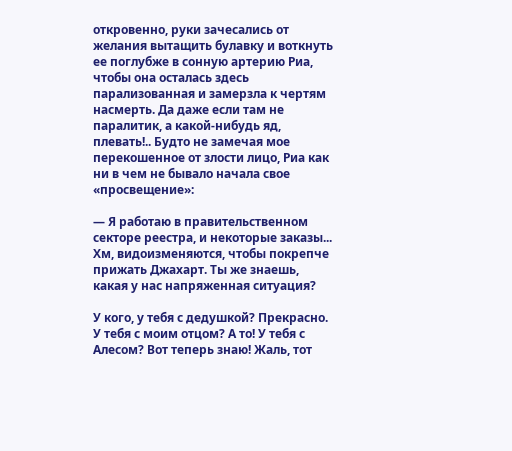откровенно, руки зачесались от желания вытащить булавку и воткнуть ее поглубже в сонную артерию Риа, чтобы она осталась здесь парализованная и замерзла к чертям насмерть. Да даже если там не паралитик, а какой-нибудь яд, плевать!.. Будто не замечая мое перекошенное от злости лицо, Риа как ни в чем не бывало начала свое «просвещение»:

— Я работаю в правительственном секторе реестра, и некоторые заказы... Хм, видоизменяются, чтобы покрепче прижать Джахарт. Ты же знаешь, какая у нас напряженная ситуация?

У кого, у тебя с дедушкой? Прекрасно. У тебя с моим отцом? А то! У тебя с Алесом? Вот теперь знаю! Жаль, тот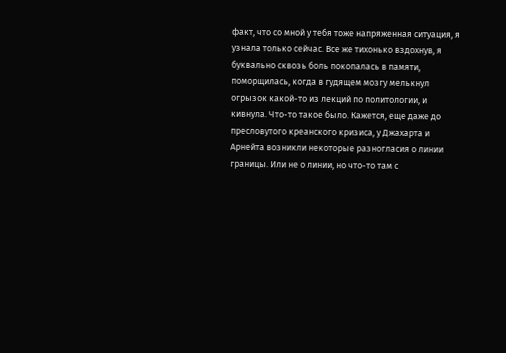факт, что со мной у тебя тоже напряженная ситуация, я узнала только сейчас. Все же тихонько вздохнув, я буквально сквозь боль покопалась в памяти, поморщилась, когда в гудящем мозгу мелькнул огрызок какой-то из лекций по политологии, и кивнула. Что-то такое было. Кажется, еще даже до пресловутого креанского кризиса, у Джахарта и Арнейта возникли некоторые разногласия о линии границы. Или не о линии, но что-то там с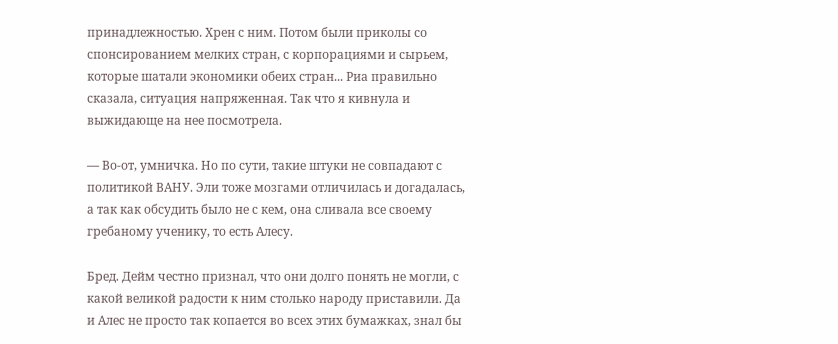принадлежностью. Хрен с ним. Потом были приколы со спонсированием мелких стран, с корпорациями и сырьем, которые шатали экономики обеих стран... Риа правильно сказала, ситуация напряженная. Так что я кивнула и выжидающе на нее посмотрела.

— Во-от, умничка. Но по сути, такие штуки не совпадают с политикой ВАНУ. Эли тоже мозгами отличилась и догадалась, а так как обсудить было не с кем, она сливала все своему гребаному ученику, то есть Алесу.

Бред. Дейм честно признал, что они долго понять не могли, с какой великой радости к ним столько народу приставили. Да и Алес не просто так копается во всех этих бумажках, знал бы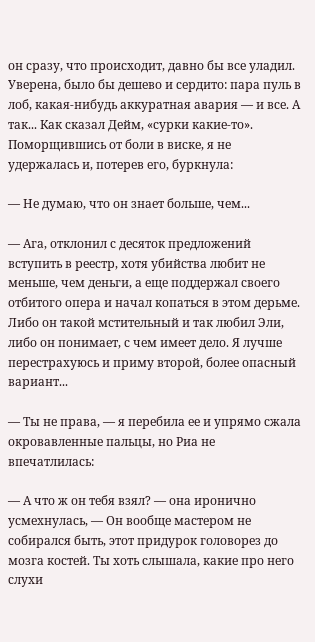он сразу, что происходит, давно бы все уладил. Уверена, было бы дешево и сердито: пара пуль в лоб, какая-нибудь аккуратная авария — и все. А так... Как сказал Дейм, «сурки какие-то». Поморщившись от боли в виске, я не удержалась и, потерев его, буркнула:

— Не думаю, что он знает больше, чем...

— Ага, отклонил с десяток предложений вступить в реестр, хотя убийства любит не меньше, чем деньги, а еще поддержал своего отбитого опера и начал копаться в этом дерьме. Либо он такой мстительный и так любил Эли, либо он понимает, с чем имеет дело. Я лучше перестрахуюсь и приму второй, более опасный вариант...

— Ты не права, — я перебила ее и упрямо сжала окровавленные пальцы, но Риа не впечатлилась:

— А что ж он тебя взял? — она иронично усмехнулась, — Он вообще мастером не собирался быть, этот придурок головорез до мозга костей. Ты хоть слышала, какие про него слухи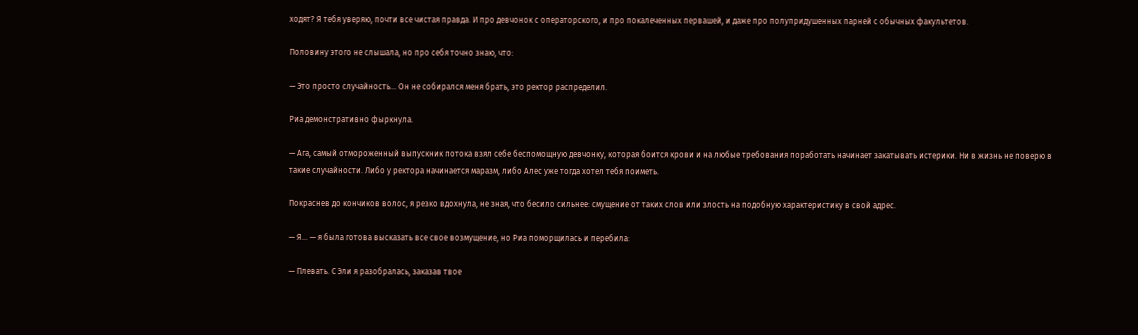ходят? Я тебя уверяю, почти все чистая правда. И про девчонок с операторского, и про покалеченных первашей, и даже про полупридушенных парней с обычных факультетов.

Половину этого не слышала, но про себя точно знаю, что:

— Это просто случайность... Он не собирался меня брать, это ректор распределил.

Риа демонстративно фыркнула.

— Ага, самый отмороженный выпускник потока взял себе беспомощную девчонку, которая боится крови и на любые требования поработать начинает закатывать истерики. Ни в жизнь не поверю в такие случайности. Либо у ректора начинается маразм, либо Алес уже тогда хотел тебя поиметь.

Покраснев до кончиков волос, я резко вдохнула, не зная, что бесило сильнее: смущение от таких слов или злость на подобную характеристику в свой адрес.

— Я... — я была готова высказать все свое возмущение, но Риа поморщилась и перебила:

— Плевать. С Эли я разобралась, заказав твое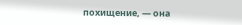похищение, — она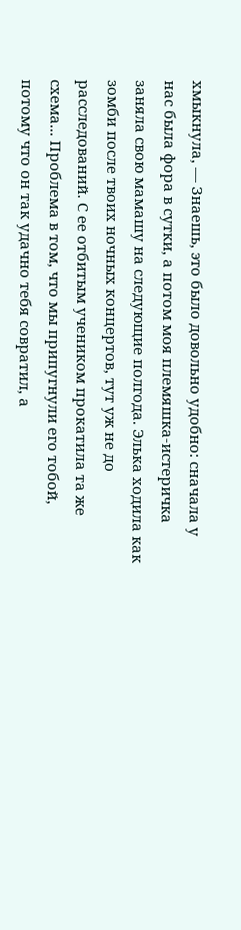хмыкнула, — Знаешь, это было довольно удобно: сначала у нас была фора в сутки, а потом моя племяшка-истеричка заняла свою мамашу на следующие полгода. Элька ходила как зомби после твоих ночных концертов, тут уж не до расследований. С ее отбитым учеником прокатила та же схема... Проблема в том, что мы припугнули его тобой, потому что он так удачно тебя совратил, а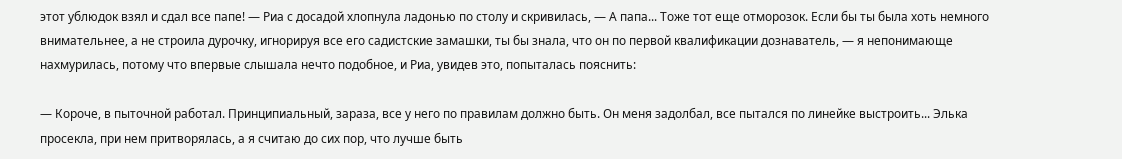этот ублюдок взял и сдал все папе! — Риа с досадой хлопнула ладонью по столу и скривилась, — А папа... Тоже тот еще отморозок. Если бы ты была хоть немного внимательнее, а не строила дурочку, игнорируя все его садистские замашки, ты бы знала, что он по первой квалификации дознаватель, — я непонимающе нахмурилась, потому что впервые слышала нечто подобное, и Риа, увидев это, попыталась пояснить:

— Короче, в пыточной работал. Принципиальный, зараза, все у него по правилам должно быть. Он меня задолбал, все пытался по линейке выстроить... Элька просекла, при нем притворялась, а я считаю до сих пор, что лучше быть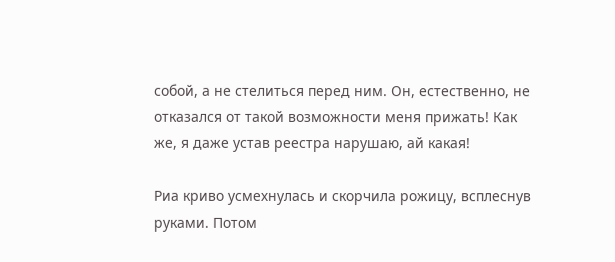собой, а не стелиться перед ним. Он, естественно, не отказался от такой возможности меня прижать! Как же, я даже устав реестра нарушаю, ай какая!

Риа криво усмехнулась и скорчила рожицу, всплеснув руками. Потом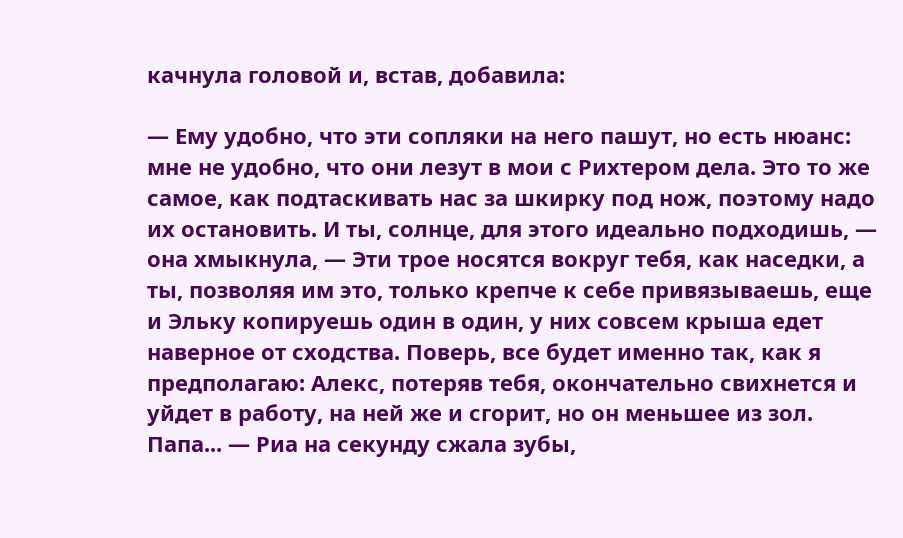качнула головой и, встав, добавила:

— Ему удобно, что эти сопляки на него пашут, но есть нюанс: мне не удобно, что они лезут в мои с Рихтером дела. Это то же самое, как подтаскивать нас за шкирку под нож, поэтому надо их остановить. И ты, солнце, для этого идеально подходишь, — она хмыкнула, — Эти трое носятся вокруг тебя, как наседки, а ты, позволяя им это, только крепче к себе привязываешь, еще и Эльку копируешь один в один, у них совсем крыша едет наверное от сходства. Поверь, все будет именно так, как я предполагаю: Алекс, потеряв тебя, окончательно свихнется и уйдет в работу, на ней же и сгорит, но он меньшее из зол. Папа... — Риа на секунду сжала зубы,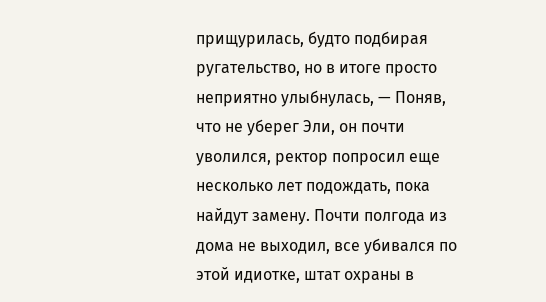прищурилась, будто подбирая ругательство, но в итоге просто неприятно улыбнулась, — Поняв, что не уберег Эли, он почти уволился, ректор попросил еще несколько лет подождать, пока найдут замену. Почти полгода из дома не выходил, все убивался по этой идиотке, штат охраны в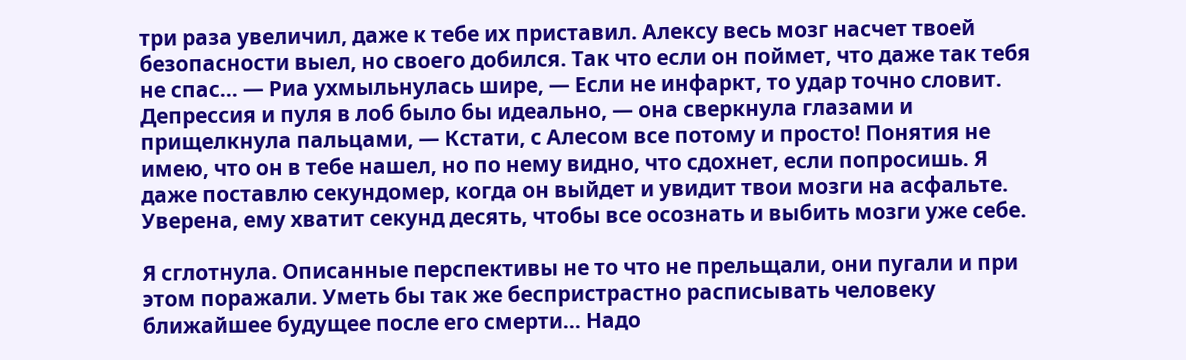три раза увеличил, даже к тебе их приставил. Алексу весь мозг насчет твоей безопасности выел, но своего добился. Так что если он поймет, что даже так тебя не спас... — Риа ухмыльнулась шире, — Если не инфаркт, то удар точно словит. Депрессия и пуля в лоб было бы идеально, — она сверкнула глазами и прищелкнула пальцами, — Кстати, с Алесом все потому и просто! Понятия не имею, что он в тебе нашел, но по нему видно, что сдохнет, если попросишь. Я даже поставлю секундомер, когда он выйдет и увидит твои мозги на асфальте. Уверена, ему хватит секунд десять, чтобы все осознать и выбить мозги уже себе.

Я сглотнула. Описанные перспективы не то что не прельщали, они пугали и при этом поражали. Уметь бы так же беспристрастно расписывать человеку ближайшее будущее после его смерти... Надо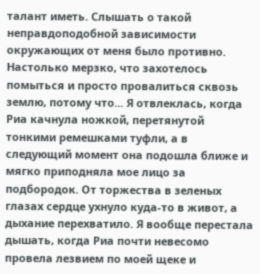талант иметь. Слышать о такой неправдоподобной зависимости окружающих от меня было противно. Настолько мерзко, что захотелось помыться и просто провалиться сквозь землю, потому что... Я отвлеклась, когда Риа качнула ножкой, перетянутой тонкими ремешками туфли, а в следующий момент она подошла ближе и мягко приподняла мое лицо за подбородок. От торжества в зеленых глазах сердце ухнуло куда-то в живот, а дыхание перехватило. Я вообще перестала дышать, когда Риа почти невесомо провела лезвием по моей щеке и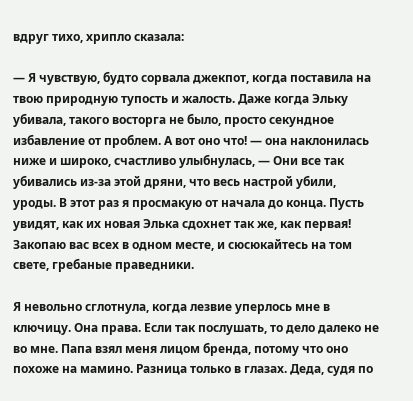вдруг тихо, хрипло сказала:

— Я чувствую, будто сорвала джекпот, когда поставила на твою природную тупость и жалость. Даже когда Эльку убивала, такого восторга не было, просто секундное избавление от проблем. А вот оно что! — она наклонилась ниже и широко, счастливо улыбнулась, — Они все так убивались из-за этой дряни, что весь настрой убили, уроды. В этот раз я просмакую от начала до конца. Пусть увидят, как их новая Элька сдохнет так же, как первая! Закопаю вас всех в одном месте, и сюсюкайтесь на том свете, гребаные праведники.

Я невольно сглотнула, когда лезвие уперлось мне в ключицу. Она права. Если так послушать, то дело далеко не во мне. Папа взял меня лицом бренда, потому что оно похоже на мамино. Разница только в глазах. Деда, судя по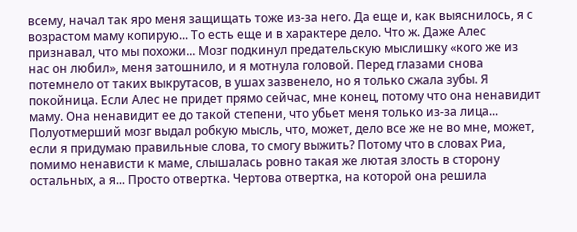всему, начал так яро меня защищать тоже из-за него. Да еще и, как выяснилось, я с возрастом маму копирую... То есть еще и в характере дело. Что ж. Даже Алес признавал, что мы похожи... Мозг подкинул предательскую мыслишку «кого же из нас он любил», меня затошнило, и я мотнула головой. Перед глазами снова потемнело от таких выкрутасов, в ушах зазвенело, но я только сжала зубы. Я покойница. Если Алес не придет прямо сейчас, мне конец, потому что она ненавидит маму. Она ненавидит ее до такой степени, что убьет меня только из-за лица... Полуотмерший мозг выдал робкую мысль, что, может, дело все же не во мне, может, если я придумаю правильные слова, то смогу выжить? Потому что в словах Риа, помимо ненависти к маме, слышалась ровно такая же лютая злость в сторону остальных, а я... Просто отвертка. Чертова отвертка, на которой она решила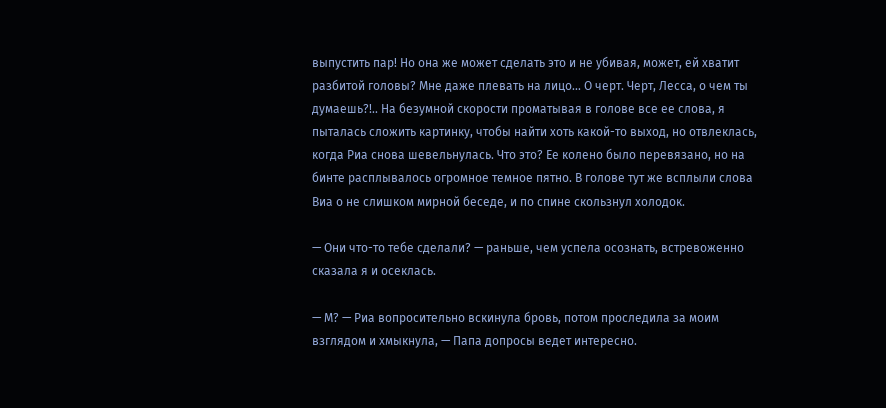выпустить пар! Но она же может сделать это и не убивая, может, ей хватит разбитой головы? Мне даже плевать на лицо... О черт. Черт, Лесса, о чем ты думаешь?!.. На безумной скорости проматывая в голове все ее слова, я пыталась сложить картинку, чтобы найти хоть какой-то выход, но отвлеклась, когда Риа снова шевельнулась. Что это? Ее колено было перевязано, но на бинте расплывалось огромное темное пятно. В голове тут же всплыли слова Виа о не слишком мирной беседе, и по спине скользнул холодок.

— Они что-то тебе сделали? — раньше, чем успела осознать, встревоженно сказала я и осеклась.

— М? — Риа вопросительно вскинула бровь, потом проследила за моим взглядом и хмыкнула, — Папа допросы ведет интересно.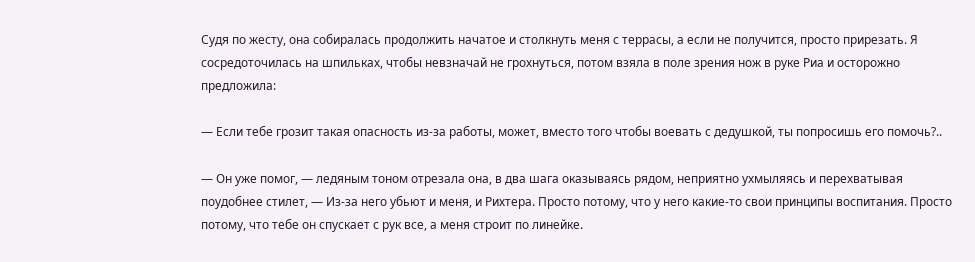Судя по жесту, она собиралась продолжить начатое и столкнуть меня с террасы, а если не получится, просто прирезать. Я сосредоточилась на шпильках, чтобы невзначай не грохнуться, потом взяла в поле зрения нож в руке Риа и осторожно предложила:

— Если тебе грозит такая опасность из-за работы, может, вместо того чтобы воевать с дедушкой, ты попросишь его помочь?..

— Он уже помог, — ледяным тоном отрезала она, в два шага оказываясь рядом, неприятно ухмыляясь и перехватывая поудобнее стилет, — Из-за него убьют и меня, и Рихтера. Просто потому, что у него какие-то свои принципы воспитания. Просто потому, что тебе он спускает с рук все, а меня строит по линейке.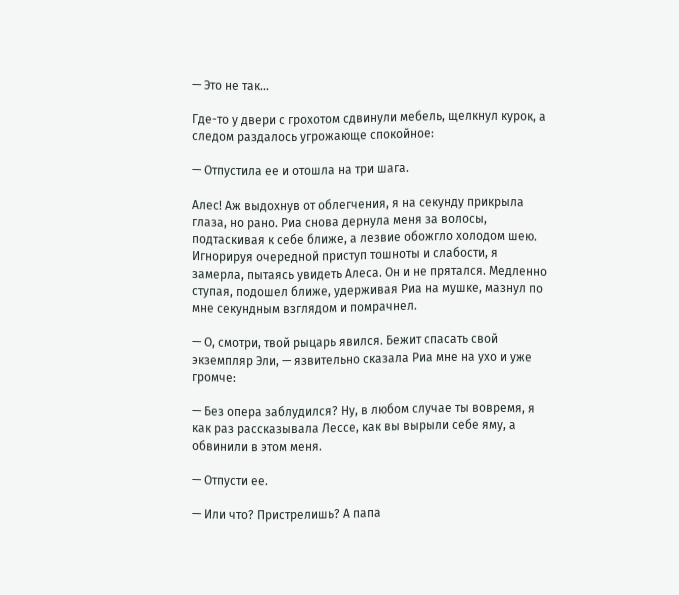— Это не так...

Где-то у двери с грохотом сдвинули мебель, щелкнул курок, а следом раздалось угрожающе спокойное:

— Отпустила ее и отошла на три шага.

Алес! Аж выдохнув от облегчения, я на секунду прикрыла глаза, но рано. Риа снова дернула меня за волосы, подтаскивая к себе ближе, а лезвие обожгло холодом шею. Игнорируя очередной приступ тошноты и слабости, я замерла, пытаясь увидеть Алеса. Он и не прятался. Медленно ступая, подошел ближе, удерживая Риа на мушке, мазнул по мне секундным взглядом и помрачнел.

— О, смотри, твой рыцарь явился. Бежит спасать свой экземпляр Эли, — язвительно сказала Риа мне на ухо и уже громче:

— Без опера заблудился? Ну, в любом случае ты вовремя, я как раз рассказывала Лессе, как вы вырыли себе яму, а обвинили в этом меня.

— Отпусти ее.

— Или что? Пристрелишь? А папа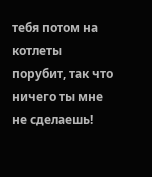тебя потом на котлеты порубит, так что ничего ты мне не сделаешь!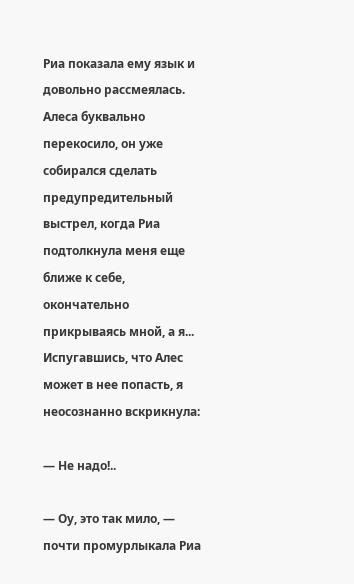Риа показала ему язык и довольно рассмеялась. Алеса буквально перекосило, он уже собирался сделать предупредительный выстрел, когда Риа подтолкнула меня еще ближе к себе, окончательно прикрываясь мной, а я... Испугавшись, что Алес может в нее попасть, я неосознанно вскрикнула:

— Не надо!..

— Оу, это так мило, — почти промурлыкала Риа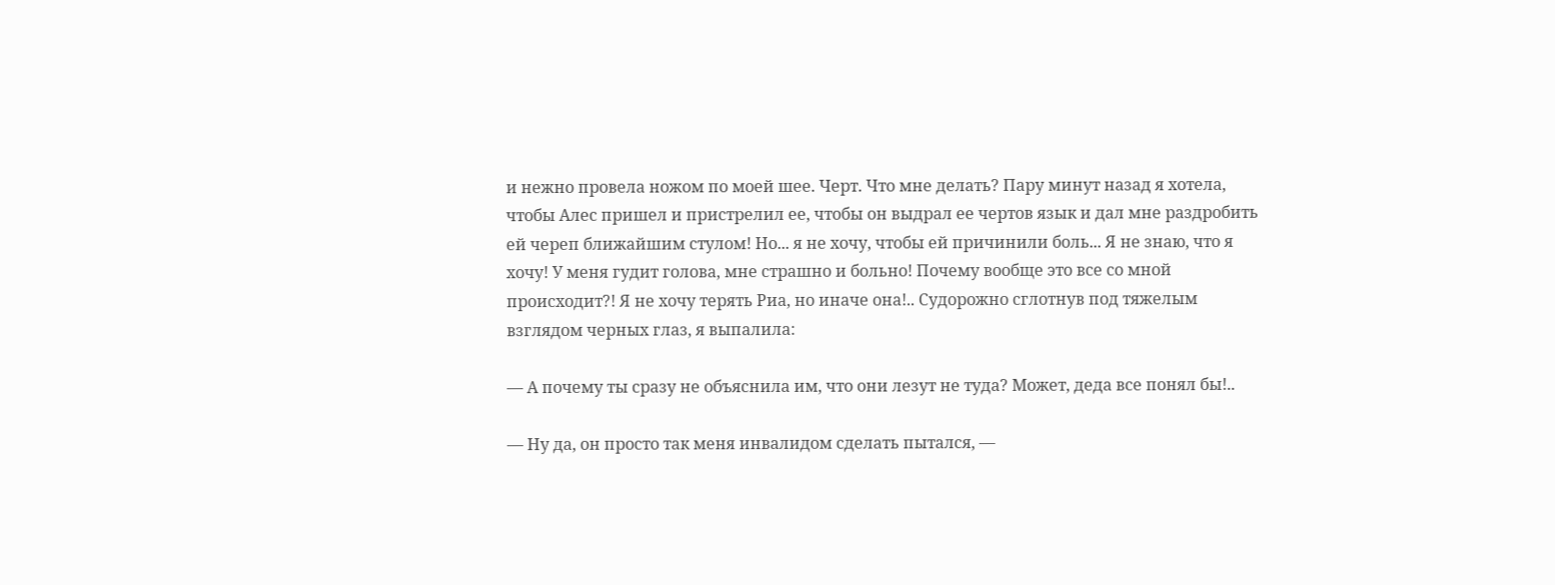и нежно провела ножом по моей шее. Черт. Что мне делать? Пару минут назад я хотела, чтобы Алес пришел и пристрелил ее, чтобы он выдрал ее чертов язык и дал мне раздробить ей череп ближайшим стулом! Но... я не хочу, чтобы ей причинили боль... Я не знаю, что я хочу! У меня гудит голова, мне страшно и больно! Почему вообще это все со мной происходит?! Я не хочу терять Риа, но иначе она!.. Судорожно сглотнув под тяжелым взглядом черных глаз, я выпалила:

— А почему ты сразу не объяснила им, что они лезут не туда? Может, деда все понял бы!..

— Ну да, он просто так меня инвалидом сделать пытался, —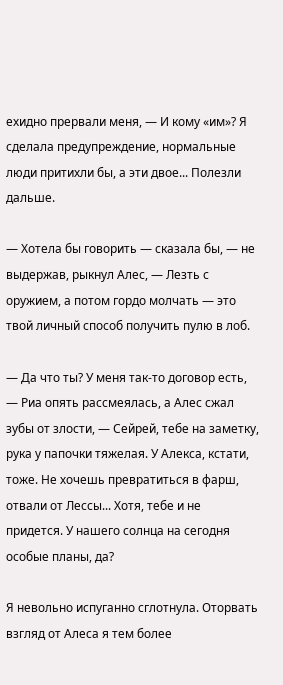ехидно прервали меня, — И кому «им»? Я сделала предупреждение, нормальные люди притихли бы, а эти двое... Полезли дальше.

— Хотела бы говорить — сказала бы, — не выдержав, рыкнул Алес, — Лезть с оружием, а потом гордо молчать — это твой личный способ получить пулю в лоб.

— Да что ты? У меня так-то договор есть, — Риа опять рассмеялась, а Алес сжал зубы от злости, — Сейрей, тебе на заметку, рука у папочки тяжелая. У Алекса, кстати, тоже. Не хочешь превратиться в фарш, отвали от Лессы... Хотя, тебе и не придется. У нашего солнца на сегодня особые планы, да?

Я невольно испуганно сглотнула. Оторвать взгляд от Алеса я тем более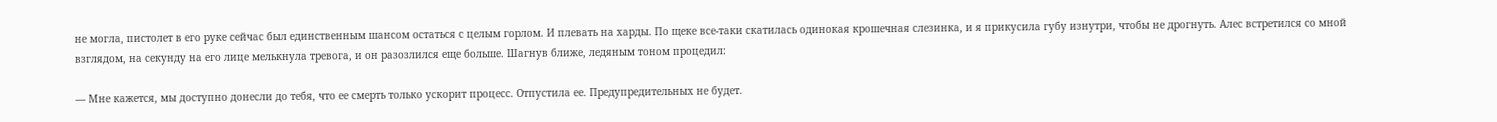не могла, пистолет в его руке сейчас был единственным шансом остаться с целым горлом. И плевать на харды. По щеке все-таки скатилась одинокая крошечная слезинка, и я прикусила губу изнутри, чтобы не дрогнуть. Алес встретился со мной взглядом, на секунду на его лице мелькнула тревога, и он разозлился еще больше. Шагнув ближе, ледяным тоном процедил:

— Мне кажется, мы доступно донесли до тебя, что ее смерть только ускорит процесс. Отпустила ее. Предупредительных не будет.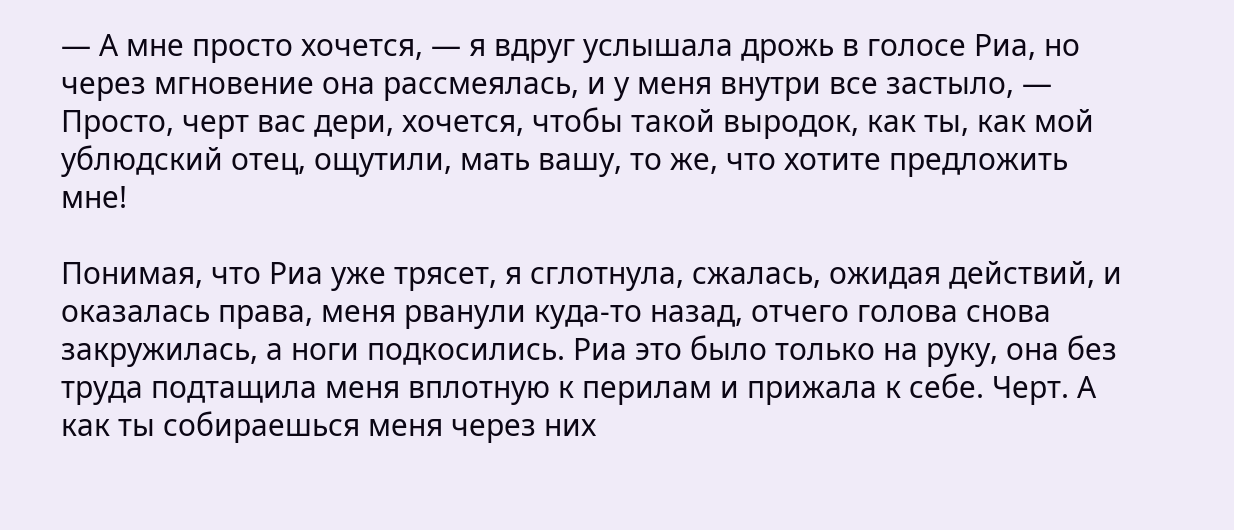— А мне просто хочется, — я вдруг услышала дрожь в голосе Риа, но через мгновение она рассмеялась, и у меня внутри все застыло, — Просто, черт вас дери, хочется, чтобы такой выродок, как ты, как мой ублюдский отец, ощутили, мать вашу, то же, что хотите предложить мне!

Понимая, что Риа уже трясет, я сглотнула, сжалась, ожидая действий, и оказалась права, меня рванули куда-то назад, отчего голова снова закружилась, а ноги подкосились. Риа это было только на руку, она без труда подтащила меня вплотную к перилам и прижала к себе. Черт. А как ты собираешься меня через них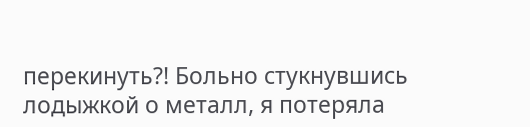перекинуть?! Больно стукнувшись лодыжкой о металл, я потеряла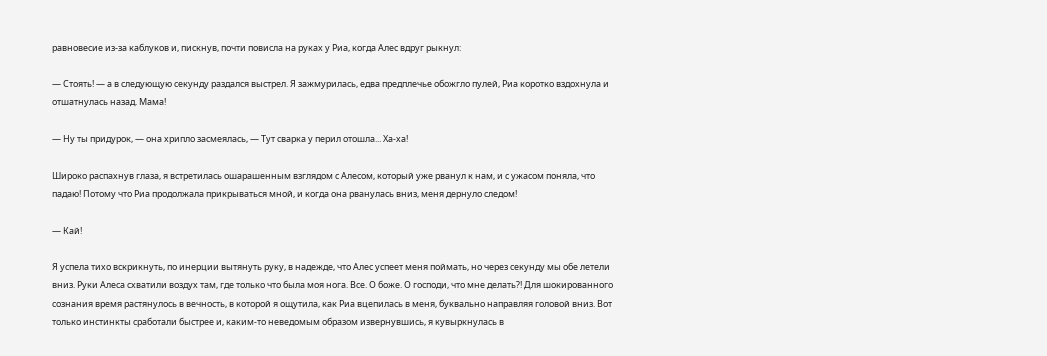равновесие из-за каблуков и, пискнув, почти повисла на руках у Риа, когда Алес вдруг рыкнул:

— Стоять! — а в следующую секунду раздался выстрел. Я зажмурилась, едва предплечье обожгло пулей, Риа коротко вздохнула и отшатнулась назад. Мама!

— Ну ты придурок, — она хрипло засмеялась, — Тут сварка у перил отошла... Ха-ха!

Широко распахнув глаза, я встретилась ошарашенным взглядом с Алесом, который уже рванул к нам, и с ужасом поняла, что падаю! Потому что Риа продолжала прикрываться мной, и когда она рванулась вниз, меня дернуло следом!

— Кай!

Я успела тихо вскрикнуть, по инерции вытянуть руку, в надежде, что Алес успеет меня поймать, но через секунду мы обе летели вниз. Руки Алеса схватили воздух там, где только что была моя нога. Все. О боже. О господи, что мне делать?! Для шокированного сознания время растянулось в вечность, в которой я ощутила, как Риа вцепилась в меня, буквально направляя головой вниз. Вот только инстинкты сработали быстрее и, каким-то неведомым образом извернувшись, я кувыркнулась в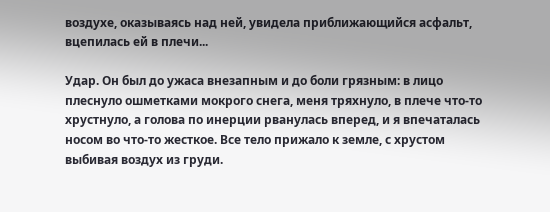воздухе, оказываясь над ней, увидела приближающийся асфальт, вцепилась ей в плечи...

Удар. Он был до ужаса внезапным и до боли грязным: в лицо плеснуло ошметками мокрого снега, меня тряхнуло, в плече что-то хрустнуло, а голова по инерции рванулась вперед, и я впечаталась носом во что-то жесткое. Все тело прижало к земле, с хрустом выбивая воздух из груди.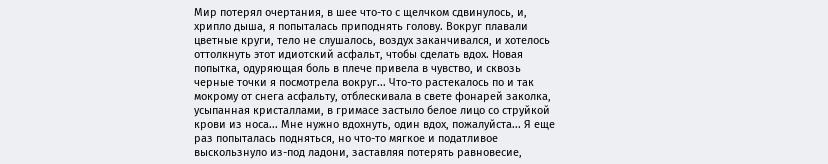Мир потерял очертания, в шее что-то с щелчком сдвинулось, и, хрипло дыша, я попыталась приподнять голову. Вокруг плавали цветные круги, тело не слушалось, воздух заканчивался, и хотелось оттолкнуть этот идиотский асфальт, чтобы сделать вдох. Новая попытка, одуряющая боль в плече привела в чувство, и сквозь черные точки я посмотрела вокруг... Что-то растекалось по и так мокрому от снега асфальту, отблескивала в свете фонарей заколка, усыпанная кристаллами, в гримасе застыло белое лицо со струйкой крови из носа... Мне нужно вдохнуть, один вдох, пожалуйста... Я еще раз попыталась подняться, но что-то мягкое и податливое выскользнуло из-под ладони, заставляя потерять равновесие,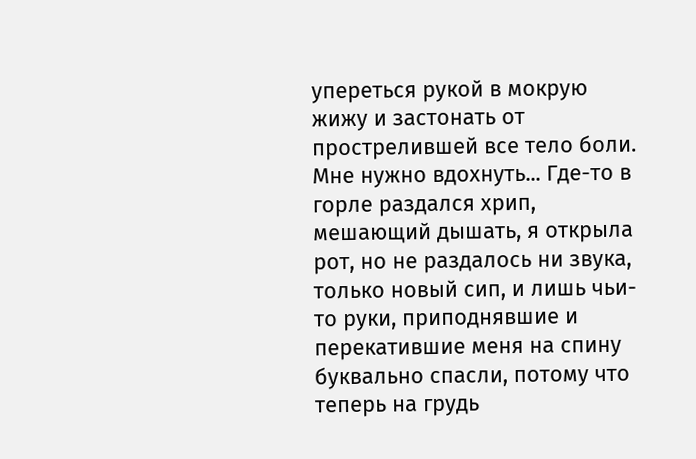упереться рукой в мокрую жижу и застонать от прострелившей все тело боли. Мне нужно вдохнуть... Где-то в горле раздался хрип, мешающий дышать, я открыла рот, но не раздалось ни звука, только новый сип, и лишь чьи-то руки, приподнявшие и перекатившие меня на спину буквально спасли, потому что теперь на грудь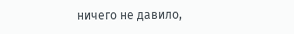ничего не давило,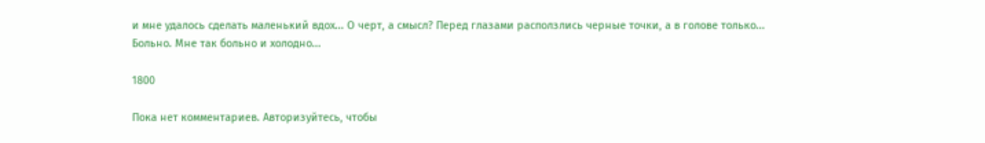и мне удалось сделать маленький вдох... О черт, а смысл? Перед глазами расползлись черные точки, а в голове только... Больно. Мне так больно и холодно...

1800

Пока нет комментариев. Авторизуйтесь, чтобы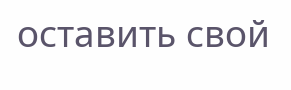оставить свой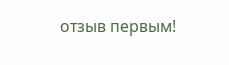отзыв первым!